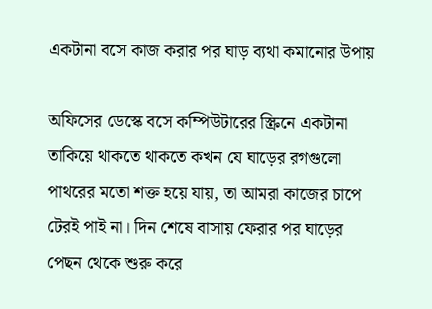একটানা বসে কাজ করার পর ঘাড় ব্যথা কমানোর উপায়

অফিসের ডেস্কে বসে কম্পিউটারের স্ক্রিনে একটানা তাকিয়ে থাকতে থাকতে কখন যে ঘাড়ের রগগুলো পাথরের মতো শক্ত হয়ে যায়, তা আমরা কাজের চাপে টেরই পাই না। দিন শেষে বাসায় ফেরার পর ঘাড়ের পেছন থেকে শুরু করে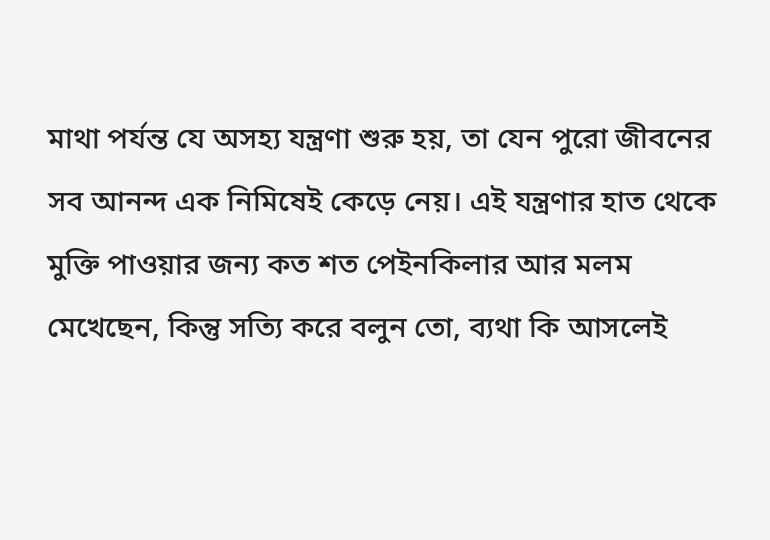মাথা পর্যন্ত যে অসহ্য যন্ত্রণা শুরু হয়, তা যেন পুরো জীবনের সব আনন্দ এক নিমিষেই কেড়ে নেয়। এই যন্ত্রণার হাত থেকে মুক্তি পাওয়ার জন্য কত শত পেইনকিলার আর মলম মেখেছেন, কিন্তু সত্যি করে বলুন তো, ব্যথা কি আসলেই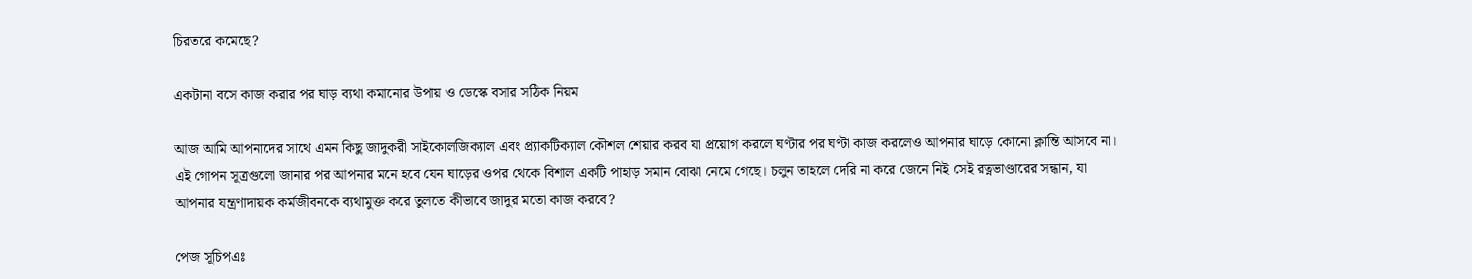চিরতরে কমেছে?

একটানা বসে কাজ করার পর ঘাড় ব্যথা কমানোর উপায় ও ডেস্কে বসার সঠিক নিয়ম

আজ আমি আপনাদের সাথে এমন কিছু জাদুকরী সাইকোলজিক্যাল এবং প্র্যাকটিক্যাল কৌশল শেয়ার করব যা প্রয়োগ করলে ঘণ্টার পর ঘণ্টা কাজ করলেও আপনার ঘাড়ে কোনো ক্লান্তি আসবে না। এই গোপন সূত্রগুলো জানার পর আপনার মনে হবে যেন ঘাড়ের ওপর থেকে বিশাল একটি পাহাড় সমান বোঝা নেমে গেছে। চলুন তাহলে দেরি না করে জেনে নিই সেই রত্নভাণ্ডারের সন্ধান, যা আপনার যন্ত্রণাদায়ক কর্মজীবনকে ব্যথামুক্ত করে তুলতে কীভাবে জাদুর মতো কাজ করবে?

পেজ সূচিপএঃ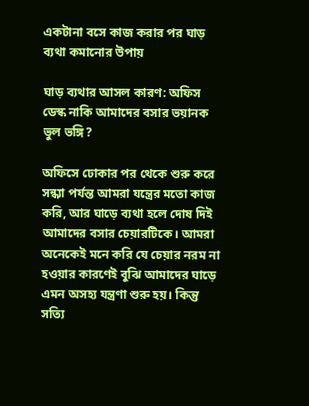একটানা বসে কাজ করার পর ঘাড় ব্যথা কমানোর উপায়

ঘাড় ব্যথার আসল কারণ: অফিস ডেস্ক নাকি আমাদের বসার ভয়ানক ভুল ভঙ্গি?

অফিসে ঢোকার পর থেকে শুরু করে সন্ধ্যা পর্যন্ত আমরা যন্ত্রের মতো কাজ করি, আর ঘাড়ে ব্যথা হলে দোষ দিই আমাদের বসার চেয়ারটিকে। আমরা অনেকেই মনে করি যে চেয়ার নরম না হওয়ার কারণেই বুঝি আমাদের ঘাড়ে এমন অসহ্য যন্ত্রণা শুরু হয়। কিন্তু সত্যি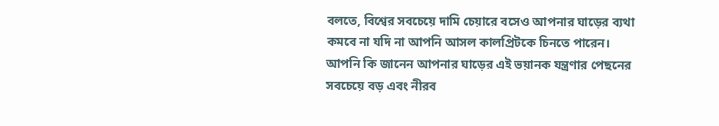বলতে, বিশ্বের সবচেয়ে দামি চেয়ারে বসেও আপনার ঘাড়ের ব্যথা কমবে না যদি না আপনি আসল কালপ্রিটকে চিনতে পারেন। আপনি কি জানেন আপনার ঘাড়ের এই ভয়ানক যন্ত্রণার পেছনের সবচেয়ে বড় এবং নীরব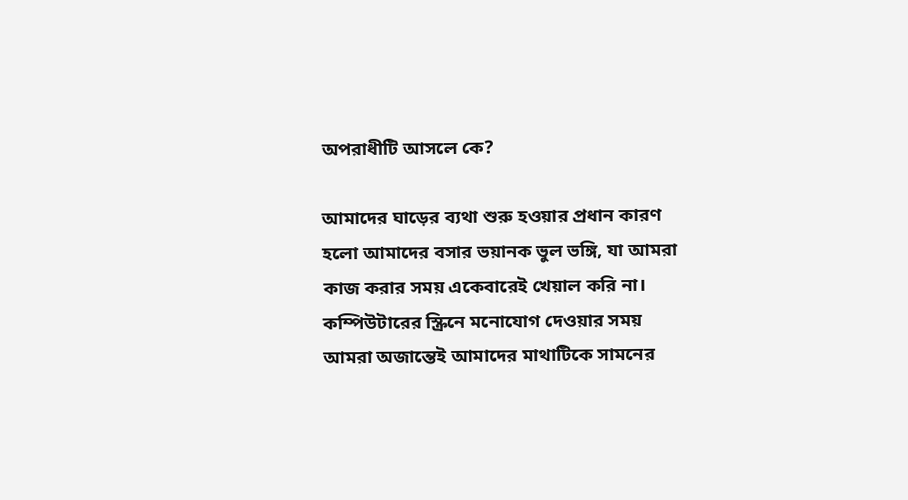অপরাধীটি আসলে কে?

আমাদের ঘাড়ের ব্যথা শুরু হওয়ার প্রধান কারণ হলো আমাদের বসার ভয়ানক ভুল ভঙ্গি, যা আমরা কাজ করার সময় একেবারেই খেয়াল করি না। কম্পিউটারের স্ক্রিনে মনোযোগ দেওয়ার সময় আমরা অজান্তেই আমাদের মাথাটিকে সামনের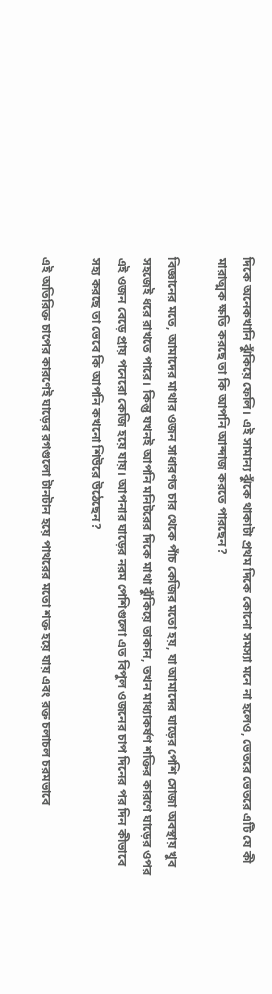দিকে অনেকখানি ঝুঁকিয়ে ফেলি। এই সামান্য ঝুঁকে থাকাটা প্রথম দিকে কোনো সমস্যা মনে না হলেও, ভেতরে ভেতরে এটি যে কী মারাত্মক ক্ষতি করছে তা কি আপনি আন্দাজ করতে পারছেন?

বিজ্ঞানের মতে, আমাদের মাথার ওজন সাধারণত চার থেকে পাঁচ কেজির মতো হয়, যা আমাদের ঘাড়ের পেশি সোজা অবস্থায় খুব সহজেই ধরে রাখতে পারে। কিন্তু যখনই আপনি মনিটরের দিকে মাথা ঝুঁকিয়ে তাকান, তখন মাধ্যাকর্ষণ শক্তির কারণে ঘাড়ের ওপর এই ওজন বেড়ে প্রায় পনেরো কেজি হয়ে যায়। আপনার ঘাড়ের নরম পেশিগুলো এত বিপুল ওজনের চাপ দিনের পর দিন কীভাবে সহ্য করছে তা ভেবে কি আপনি কখনো শিউরে উঠেছেন?

এই অতিরিক্ত চাপের কারণেই ঘাড়ের রগগুলো টানটান হয়ে পাথরের মতো শক্ত হয়ে যায় এবং রক্ত চলাচল চরমভাবে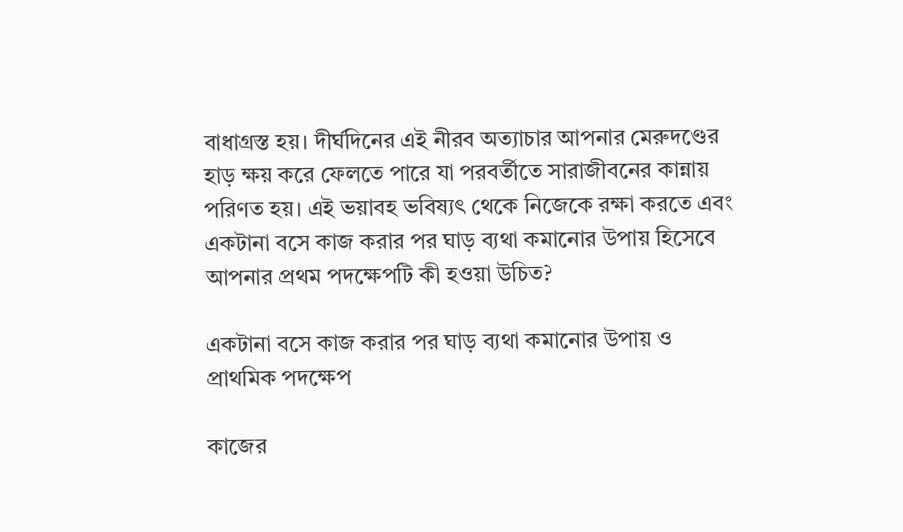বাধাগ্রস্ত হয়। দীর্ঘদিনের এই নীরব অত্যাচার আপনার মেরুদণ্ডের হাড় ক্ষয় করে ফেলতে পারে যা পরবর্তীতে সারাজীবনের কান্নায় পরিণত হয়। এই ভয়াবহ ভবিষ্যৎ থেকে নিজেকে রক্ষা করতে এবং একটানা বসে কাজ করার পর ঘাড় ব্যথা কমানোর উপায় হিসেবে আপনার প্রথম পদক্ষেপটি কী হওয়া উচিত?

একটানা বসে কাজ করার পর ঘাড় ব্যথা কমানোর উপায় ও প্রাথমিক পদক্ষেপ

কাজের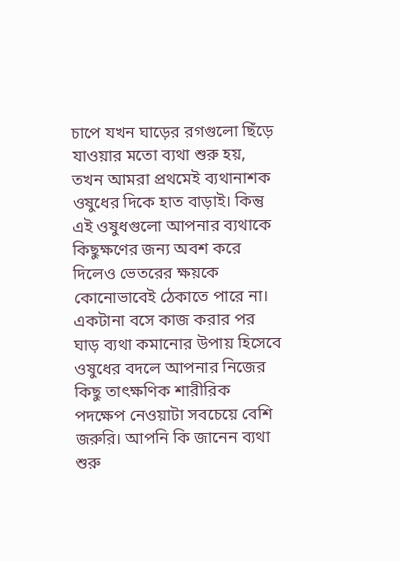চাপে যখন ঘাড়ের রগগুলো ছিঁড়ে যাওয়ার মতো ব্যথা শুরু হয়, তখন আমরা প্রথমেই ব্যথানাশক ওষুধের দিকে হাত বাড়াই। কিন্তু এই ওষুধগুলো আপনার ব্যথাকে কিছুক্ষণের জন্য অবশ করে দিলেও ভেতরের ক্ষয়কে কোনোভাবেই ঠেকাতে পারে না। একটানা বসে কাজ করার পর ঘাড় ব্যথা কমানোর উপায় হিসেবে ওষুধের বদলে আপনার নিজের কিছু তাৎক্ষণিক শারীরিক পদক্ষেপ নেওয়াটা সবচেয়ে বেশি জরুরি। আপনি কি জানেন ব্যথা শুরু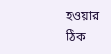হওয়ার ঠিক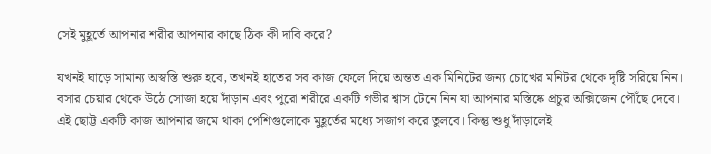সেই মুহূর্তে আপনার শরীর আপনার কাছে ঠিক কী দাবি করে?

যখনই ঘাড়ে সামান্য অস্বস্তি শুরু হবে, তখনই হাতের সব কাজ ফেলে দিয়ে অন্তত এক মিনিটের জন্য চোখের মনিটর থেকে দৃষ্টি সরিয়ে নিন। বসার চেয়ার থেকে উঠে সোজা হয়ে দাঁড়ান এবং পুরো শরীরে একটি গভীর শ্বাস টেনে নিন যা আপনার মস্তিষ্কে প্রচুর অক্সিজেন পৌঁছে দেবে। এই ছোট্ট একটি কাজ আপনার জমে থাকা পেশিগুলোকে মুহূর্তের মধ্যে সজাগ করে তুলবে। কিন্তু শুধু দাঁড়ালেই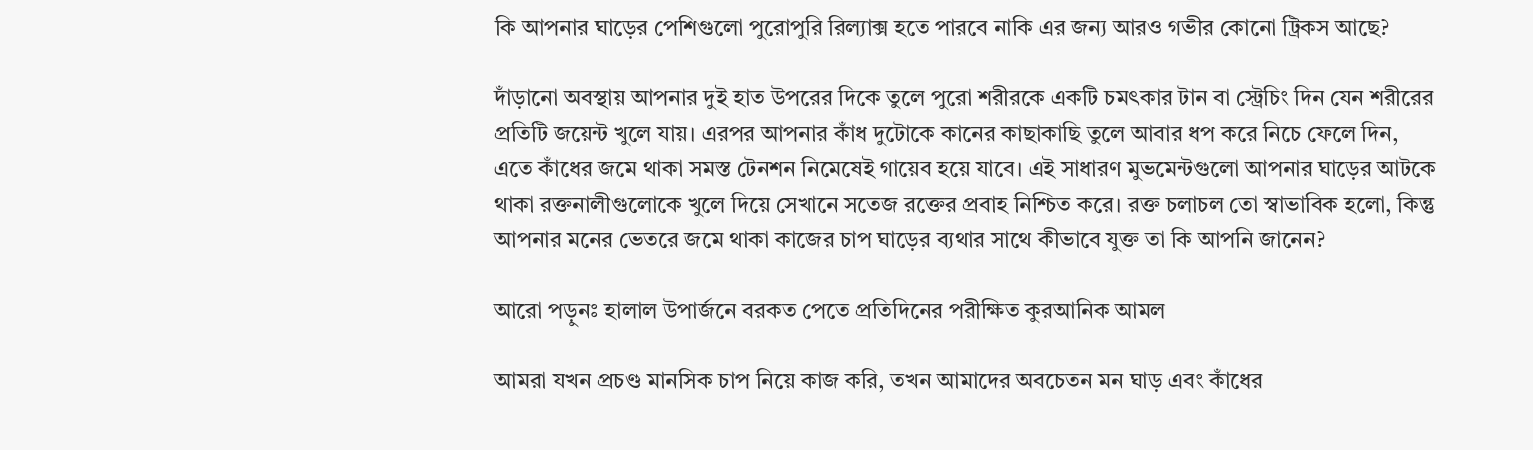কি আপনার ঘাড়ের পেশিগুলো পুরোপুরি রিল্যাক্স হতে পারবে নাকি এর জন্য আরও গভীর কোনো ট্রিকস আছে?

দাঁড়ানো অবস্থায় আপনার দুই হাত উপরের দিকে তুলে পুরো শরীরকে একটি চমৎকার টান বা স্ট্রেচিং দিন যেন শরীরের প্রতিটি জয়েন্ট খুলে যায়। এরপর আপনার কাঁধ দুটোকে কানের কাছাকাছি তুলে আবার ধপ করে নিচে ফেলে দিন, এতে কাঁধের জমে থাকা সমস্ত টেনশন নিমেষেই গায়েব হয়ে যাবে। এই সাধারণ মুভমেন্টগুলো আপনার ঘাড়ের আটকে থাকা রক্তনালীগুলোকে খুলে দিয়ে সেখানে সতেজ রক্তের প্রবাহ নিশ্চিত করে। রক্ত চলাচল তো স্বাভাবিক হলো, কিন্তু আপনার মনের ভেতরে জমে থাকা কাজের চাপ ঘাড়ের ব্যথার সাথে কীভাবে যুক্ত তা কি আপনি জানেন?

আরো পড়ুনঃ হালাল উপার্জনে বরকত পেতে প্রতিদিনের পরীক্ষিত কুরআনিক আমল

আমরা যখন প্রচণ্ড মানসিক চাপ নিয়ে কাজ করি, তখন আমাদের অবচেতন মন ঘাড় এবং কাঁধের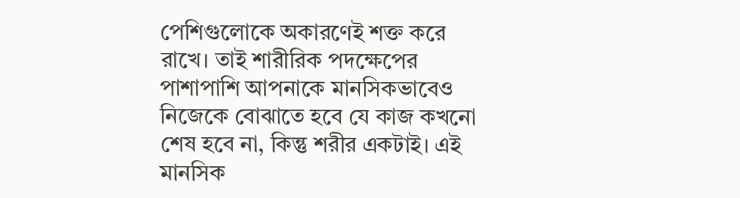পেশিগুলোকে অকারণেই শক্ত করে রাখে। তাই শারীরিক পদক্ষেপের পাশাপাশি আপনাকে মানসিকভাবেও নিজেকে বোঝাতে হবে যে কাজ কখনো শেষ হবে না, কিন্তু শরীর একটাই। এই মানসিক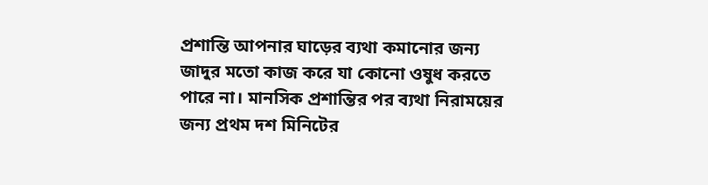প্রশান্তি আপনার ঘাড়ের ব্যথা কমানোর জন্য জাদুর মতো কাজ করে যা কোনো ওষুধ করতে পারে না। মানসিক প্রশান্তির পর ব্যথা নিরাময়ের জন্য প্রথম দশ মিনিটের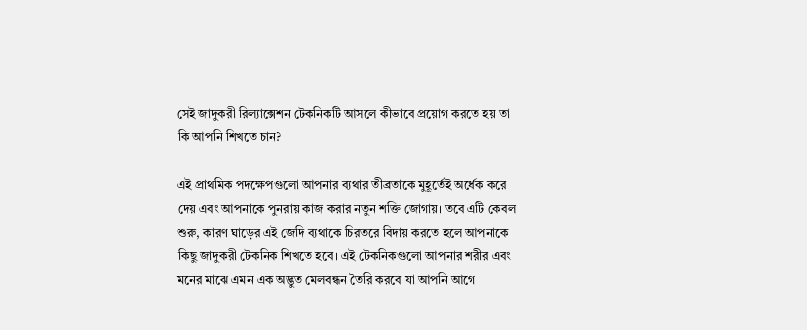সেই জাদুকরী রিল্যাক্সেশন টেকনিকটি আসলে কীভাবে প্রয়োগ করতে হয় তা কি আপনি শিখতে চান?

এই প্রাথমিক পদক্ষেপগুলো আপনার ব্যথার তীব্রতাকে মুহূর্তেই অর্ধেক করে দেয় এবং আপনাকে পুনরায় কাজ করার নতুন শক্তি জোগায়। তবে এটি কেবল শুরু, কারণ ঘাড়ের এই জেদি ব্যথাকে চিরতরে বিদায় করতে হলে আপনাকে কিছু জাদুকরী টেকনিক শিখতে হবে। এই টেকনিকগুলো আপনার শরীর এবং মনের মাঝে এমন এক অদ্ভুত মেলবন্ধন তৈরি করবে যা আপনি আগে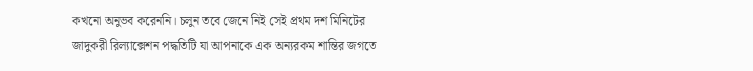কখনো অনুভব করেননি। চলুন তবে জেনে নিই সেই প্রথম দশ মিনিটের জাদুকরী রিল্যাক্সেশন পদ্ধতিটি যা আপনাকে এক অন্যরকম শান্তির জগতে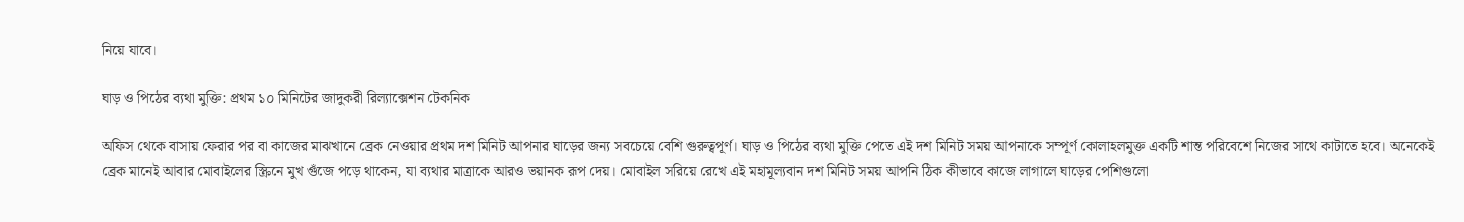নিয়ে যাবে।

ঘাড় ও পিঠের ব্যথা মুক্তি: প্রথম ১০ মিনিটের জাদুকরী রিল্যাক্সেশন টেকনিক

অফিস থেকে বাসায় ফেরার পর বা কাজের মাঝখানে ব্রেক নেওয়ার প্রথম দশ মিনিট আপনার ঘাড়ের জন্য সবচেয়ে বেশি গুরুত্বপূর্ণ। ঘাড় ও পিঠের ব্যথা মুক্তি পেতে এই দশ মিনিট সময় আপনাকে সম্পূর্ণ কোলাহলমুক্ত একটি শান্ত পরিবেশে নিজের সাথে কাটাতে হবে। অনেকেই ব্রেক মানেই আবার মোবাইলের স্ক্রিনে মুখ গুঁজে পড়ে থাকেন, যা ব্যথার মাত্রাকে আরও ভয়ানক রূপ দেয়। মোবাইল সরিয়ে রেখে এই মহামূল্যবান দশ মিনিট সময় আপনি ঠিক কীভাবে কাজে লাগালে ঘাড়ের পেশিগুলো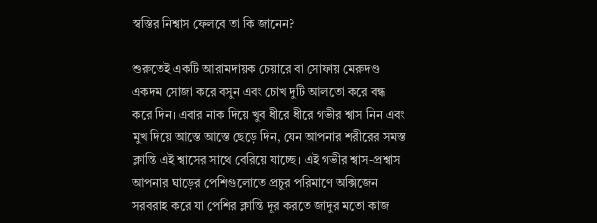স্বস্তির নিশ্বাস ফেলবে তা কি জানেন?

শুরুতেই একটি আরামদায়ক চেয়ারে বা সোফায় মেরুদণ্ড একদম সোজা করে বসুন এবং চোখ দুটি আলতো করে বন্ধ করে দিন। এবার নাক দিয়ে খুব ধীরে ধীরে গভীর শ্বাস নিন এবং মুখ দিয়ে আস্তে আস্তে ছেড়ে দিন, যেন আপনার শরীরের সমস্ত ক্লান্তি এই শ্বাসের সাথে বেরিয়ে যাচ্ছে। এই গভীর শ্বাস-প্রশ্বাস আপনার ঘাড়ের পেশিগুলোতে প্রচুর পরিমাণে অক্সিজেন সরবরাহ করে যা পেশির ক্লান্তি দূর করতে জাদুর মতো কাজ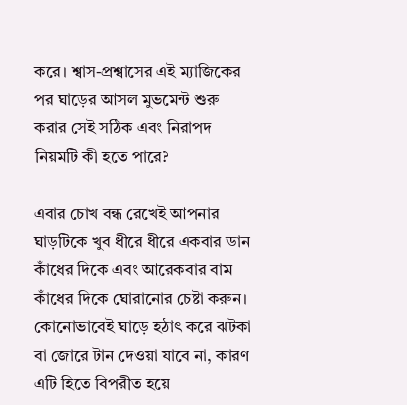করে। শ্বাস-প্রশ্বাসের এই ম্যাজিকের পর ঘাড়ের আসল মুভমেন্ট শুরু করার সেই সঠিক এবং নিরাপদ নিয়মটি কী হতে পারে?

এবার চোখ বন্ধ রেখেই আপনার ঘাড়টিকে খুব ধীরে ধীরে একবার ডান কাঁধের দিকে এবং আরেকবার বাম কাঁধের দিকে ঘোরানোর চেষ্টা করুন। কোনোভাবেই ঘাড়ে হঠাৎ করে ঝটকা বা জোরে টান দেওয়া যাবে না, কারণ এটি হিতে বিপরীত হয়ে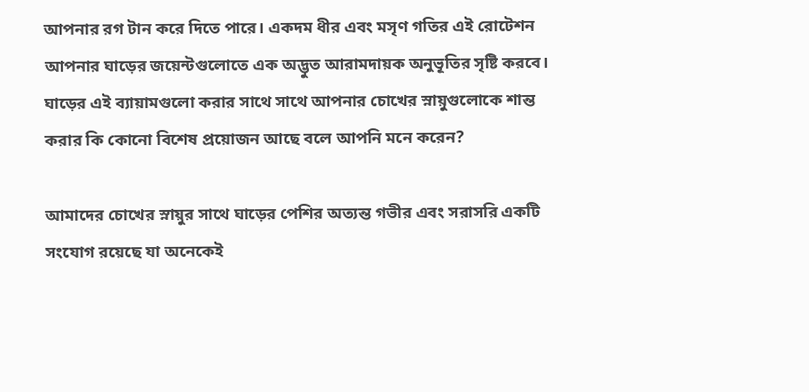আপনার রগ টান করে দিতে পারে। একদম ধীর এবং মসৃণ গতির এই রোটেশন আপনার ঘাড়ের জয়েন্টগুলোতে এক অদ্ভুত আরামদায়ক অনুভূতির সৃষ্টি করবে। ঘাড়ের এই ব্যায়ামগুলো করার সাথে সাথে আপনার চোখের স্নায়ুগুলোকে শান্ত করার কি কোনো বিশেষ প্রয়োজন আছে বলে আপনি মনে করেন?

আমাদের চোখের স্নায়ুর সাথে ঘাড়ের পেশির অত্যন্ত গভীর এবং সরাসরি একটি সংযোগ রয়েছে যা অনেকেই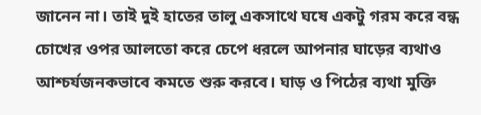জানেন না। তাই দুই হাতের তালু একসাথে ঘষে একটু গরম করে বন্ধ চোখের ওপর আলতো করে চেপে ধরলে আপনার ঘাড়ের ব্যথাও আশ্চর্যজনকভাবে কমতে শুরু করবে। ঘাড় ও পিঠের ব্যথা মুক্তি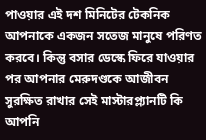পাওয়ার এই দশ মিনিটের টেকনিক আপনাকে একজন সতেজ মানুষে পরিণত করবে। কিন্তু বসার ডেস্কে ফিরে যাওয়ার পর আপনার মেরুদণ্ডকে আজীবন সুরক্ষিত রাখার সেই মাস্টারপ্ল্যানটি কি আপনি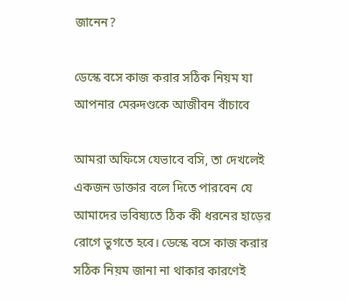জানেন?

ডেস্কে বসে কাজ করার সঠিক নিয়ম যা আপনার মেরুদণ্ডকে আজীবন বাঁচাবে

আমরা অফিসে যেভাবে বসি, তা দেখলেই একজন ডাক্তার বলে দিতে পারবেন যে আমাদের ভবিষ্যতে ঠিক কী ধরনের হাড়ের রোগে ভুগতে হবে। ডেস্কে বসে কাজ করার সঠিক নিয়ম জানা না থাকার কারণেই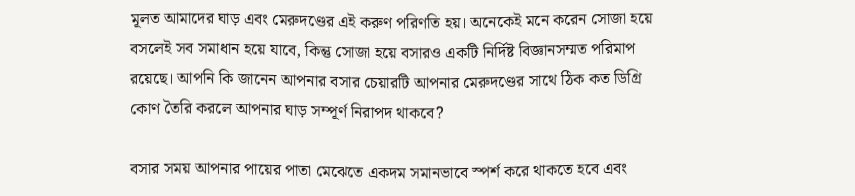মূলত আমাদের ঘাড় এবং মেরুদণ্ডের এই করুণ পরিণতি হয়। অনেকেই মনে করেন সোজা হয়ে বসলেই সব সমাধান হয়ে যাবে, কিন্তু সোজা হয়ে বসারও একটি নির্দিষ্ট বিজ্ঞানসম্মত পরিমাপ রয়েছে। আপনি কি জানেন আপনার বসার চেয়ারটি আপনার মেরুদণ্ডের সাথে ঠিক কত ডিগ্রি কোণ তৈরি করলে আপনার ঘাড় সম্পূর্ণ নিরাপদ থাকবে?

বসার সময় আপনার পায়ের পাতা মেঝেতে একদম সমানভাবে স্পর্শ করে থাকতে হবে এবং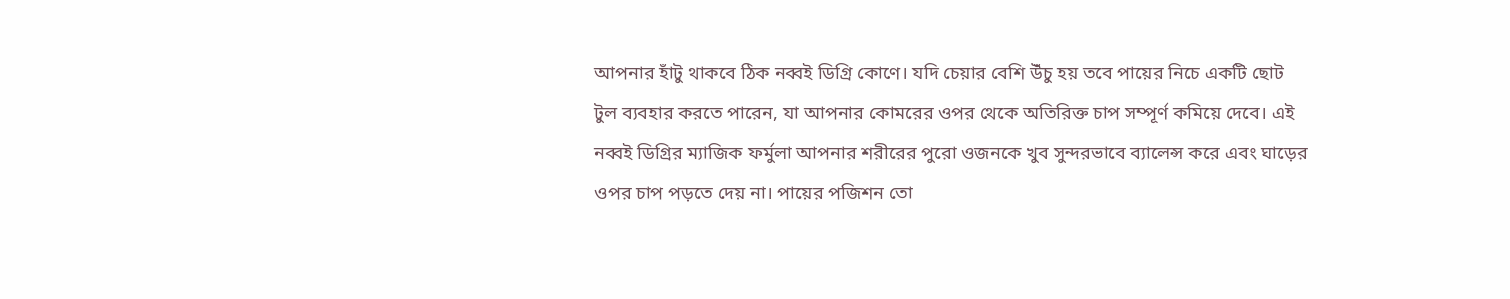আপনার হাঁটু থাকবে ঠিক নব্বই ডিগ্রি কোণে। যদি চেয়ার বেশি উঁচু হয় তবে পায়ের নিচে একটি ছোট টুল ব্যবহার করতে পারেন, যা আপনার কোমরের ওপর থেকে অতিরিক্ত চাপ সম্পূর্ণ কমিয়ে দেবে। এই নব্বই ডিগ্রির ম্যাজিক ফর্মুলা আপনার শরীরের পুরো ওজনকে খুব সুন্দরভাবে ব্যালেন্স করে এবং ঘাড়ের ওপর চাপ পড়তে দেয় না। পায়ের পজিশন তো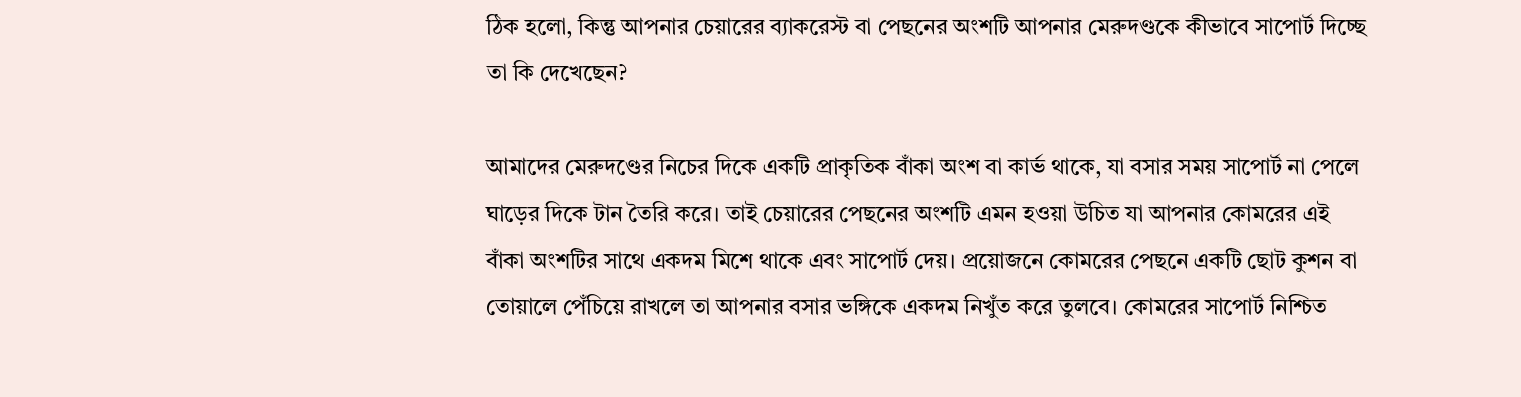ঠিক হলো, কিন্তু আপনার চেয়ারের ব্যাকরেস্ট বা পেছনের অংশটি আপনার মেরুদণ্ডকে কীভাবে সাপোর্ট দিচ্ছে তা কি দেখেছেন?

আমাদের মেরুদণ্ডের নিচের দিকে একটি প্রাকৃতিক বাঁকা অংশ বা কার্ভ থাকে, যা বসার সময় সাপোর্ট না পেলে ঘাড়ের দিকে টান তৈরি করে। তাই চেয়ারের পেছনের অংশটি এমন হওয়া উচিত যা আপনার কোমরের এই বাঁকা অংশটির সাথে একদম মিশে থাকে এবং সাপোর্ট দেয়। প্রয়োজনে কোমরের পেছনে একটি ছোট কুশন বা তোয়ালে পেঁচিয়ে রাখলে তা আপনার বসার ভঙ্গিকে একদম নিখুঁত করে তুলবে। কোমরের সাপোর্ট নিশ্চিত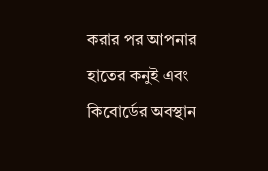করার পর আপনার হাতের কনুই এবং কিবোর্ডের অবস্থান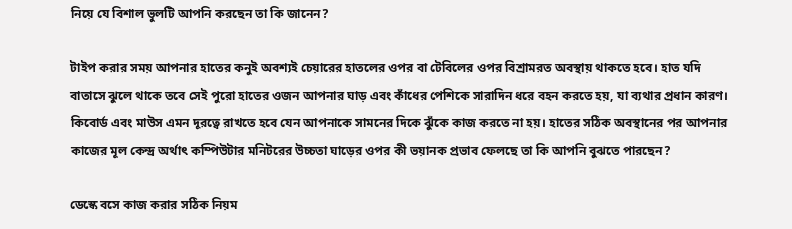নিয়ে যে বিশাল ভুলটি আপনি করছেন তা কি জানেন?

টাইপ করার সময় আপনার হাতের কনুই অবশ্যই চেয়ারের হাতলের ওপর বা টেবিলের ওপর বিশ্রামরত অবস্থায় থাকতে হবে। হাত যদি বাতাসে ঝুলে থাকে তবে সেই পুরো হাতের ওজন আপনার ঘাড় এবং কাঁধের পেশিকে সারাদিন ধরে বহন করতে হয়, যা ব্যথার প্রধান কারণ। কিবোর্ড এবং মাউস এমন দূরত্বে রাখতে হবে যেন আপনাকে সামনের দিকে ঝুঁকে কাজ করতে না হয়। হাতের সঠিক অবস্থানের পর আপনার কাজের মূল কেন্দ্র অর্থাৎ কম্পিউটার মনিটরের উচ্চতা ঘাড়ের ওপর কী ভয়ানক প্রভাব ফেলছে তা কি আপনি বুঝতে পারছেন?

ডেস্কে বসে কাজ করার সঠিক নিয়ম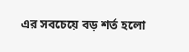এর সবচেয়ে বড় শর্ত হলো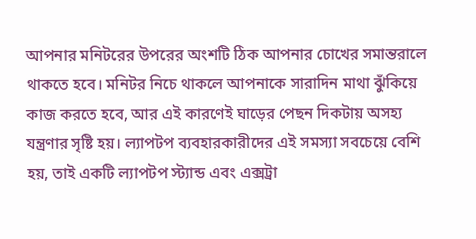আপনার মনিটরের উপরের অংশটি ঠিক আপনার চোখের সমান্তরালে থাকতে হবে। মনিটর নিচে থাকলে আপনাকে সারাদিন মাথা ঝুঁকিয়ে কাজ করতে হবে, আর এই কারণেই ঘাড়ের পেছন দিকটায় অসহ্য যন্ত্রণার সৃষ্টি হয়। ল্যাপটপ ব্যবহারকারীদের এই সমস্যা সবচেয়ে বেশি হয়, তাই একটি ল্যাপটপ স্ট্যান্ড এবং এক্সট্রা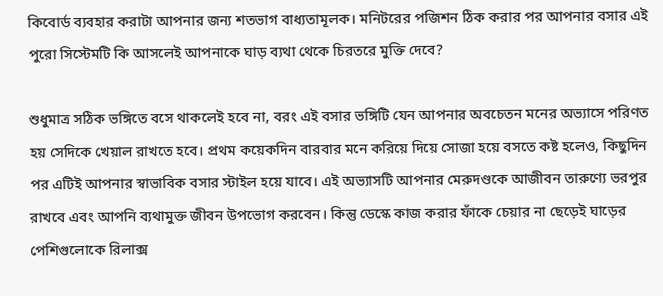কিবোর্ড ব্যবহার করাটা আপনার জন্য শতভাগ বাধ্যতামূলক। মনিটরের পজিশন ঠিক করার পর আপনার বসার এই পুরো সিস্টেমটি কি আসলেই আপনাকে ঘাড় ব্যথা থেকে চিরতরে মুক্তি দেবে?

শুধুমাত্র সঠিক ভঙ্গিতে বসে থাকলেই হবে না, বরং এই বসার ভঙ্গিটি যেন আপনার অবচেতন মনের অভ্যাসে পরিণত হয় সেদিকে খেয়াল রাখতে হবে। প্রথম কয়েকদিন বারবার মনে করিয়ে দিয়ে সোজা হয়ে বসতে কষ্ট হলেও, কিছুদিন পর এটিই আপনার স্বাভাবিক বসার স্টাইল হয়ে যাবে। এই অভ্যাসটি আপনার মেরুদণ্ডকে আজীবন তারুণ্যে ভরপুর রাখবে এবং আপনি ব্যথামুক্ত জীবন উপভোগ করবেন। কিন্তু ডেস্কে কাজ করার ফাঁকে চেয়ার না ছেড়েই ঘাড়ের পেশিগুলোকে রিলাক্স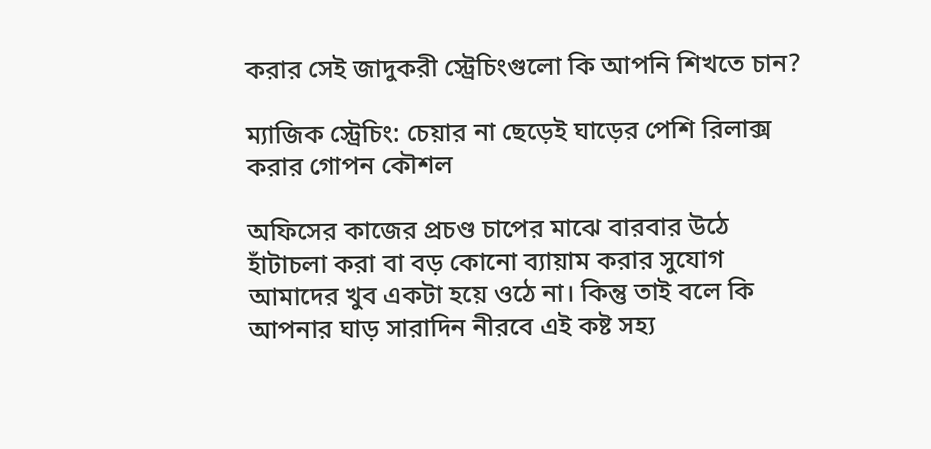করার সেই জাদুকরী স্ট্রেচিংগুলো কি আপনি শিখতে চান?

ম্যাজিক স্ট্রেচিং: চেয়ার না ছেড়েই ঘাড়ের পেশি রিলাক্স করার গোপন কৌশল

অফিসের কাজের প্রচণ্ড চাপের মাঝে বারবার উঠে হাঁটাচলা করা বা বড় কোনো ব্যায়াম করার সুযোগ আমাদের খুব একটা হয়ে ওঠে না। কিন্তু তাই বলে কি আপনার ঘাড় সারাদিন নীরবে এই কষ্ট সহ্য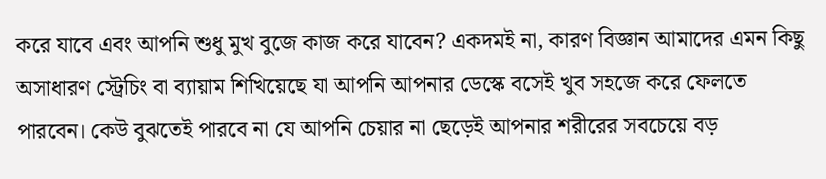করে যাবে এবং আপনি শুধু মুখ বুজে কাজ করে যাবেন? একদমই না, কারণ বিজ্ঞান আমাদের এমন কিছু অসাধারণ স্ট্রেচিং বা ব্যায়াম শিখিয়েছে যা আপনি আপনার ডেস্কে বসেই খুব সহজে করে ফেলতে পারবেন। কেউ বুঝতেই পারবে না যে আপনি চেয়ার না ছেড়েই আপনার শরীরের সবচেয়ে বড়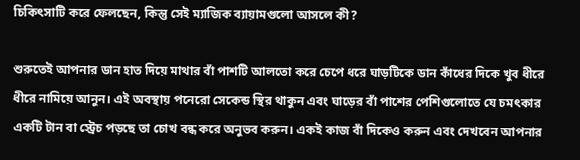চিকিৎসাটি করে ফেলছেন, কিন্তু সেই ম্যাজিক ব্যায়ামগুলো আসলে কী?

শুরুতেই আপনার ডান হাত দিয়ে মাথার বাঁ পাশটি আলতো করে চেপে ধরে ঘাড়টিকে ডান কাঁধের দিকে খুব ধীরে ধীরে নামিয়ে আনুন। এই অবস্থায় পনেরো সেকেন্ড স্থির থাকুন এবং ঘাড়ের বাঁ পাশের পেশিগুলোতে যে চমৎকার একটি টান বা স্ট্রেচ পড়ছে তা চোখ বন্ধ করে অনুভব করুন। একই কাজ বাঁ দিকেও করুন এবং দেখবেন আপনার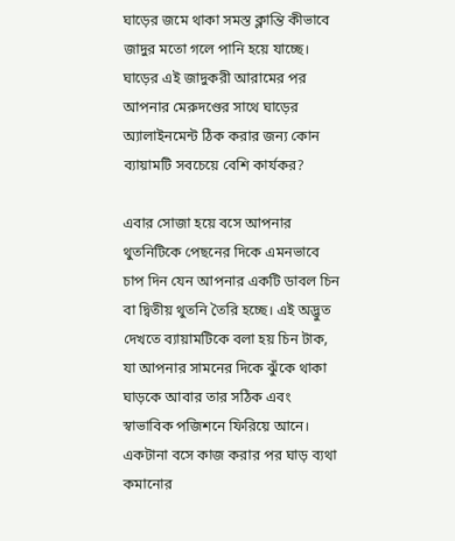ঘাড়ের জমে থাকা সমস্ত ক্লান্তি কীভাবে জাদুর মতো গলে পানি হয়ে যাচ্ছে। ঘাড়ের এই জাদুকরী আরামের পর আপনার মেরুদণ্ডের সাথে ঘাড়ের অ্যালাইনমেন্ট ঠিক করার জন্য কোন ব্যায়ামটি সবচেয়ে বেশি কার্যকর?

এবার সোজা হয়ে বসে আপনার থুতনিটিকে পেছনের দিকে এমনভাবে চাপ দিন যেন আপনার একটি ডাবল চিন বা দ্বিতীয় থুতনি তৈরি হচ্ছে। এই অদ্ভুত দেখতে ব্যায়ামটিকে বলা হয় চিন টাক, যা আপনার সামনের দিকে ঝুঁকে থাকা ঘাড়কে আবার তার সঠিক এবং স্বাভাবিক পজিশনে ফিরিয়ে আনে। একটানা বসে কাজ করার পর ঘাড় ব্যথা কমানোর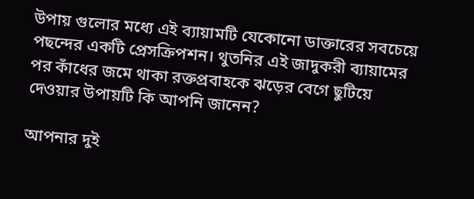উপায় গুলোর মধ্যে এই ব্যায়ামটি যেকোনো ডাক্তারের সবচেয়ে পছন্দের একটি প্রেসক্রিপশন। থুতনির এই জাদুকরী ব্যায়ামের পর কাঁধের জমে থাকা রক্তপ্রবাহকে ঝড়ের বেগে ছুটিয়ে দেওয়ার উপায়টি কি আপনি জানেন?

আপনার দুই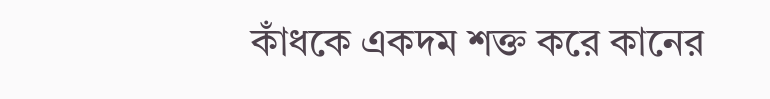কাঁধকে একদম শক্ত করে কানের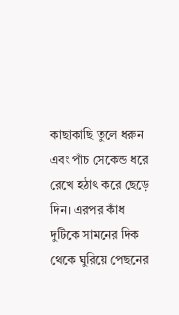কাছাকাছি তুলে ধরুন এবং পাঁচ সেকেন্ড ধরে রেখে হঠাৎ করে ছেড়ে দিন। এরপর কাঁধ দুটিকে সামনের দিক থেকে ঘুরিয়ে পেছনের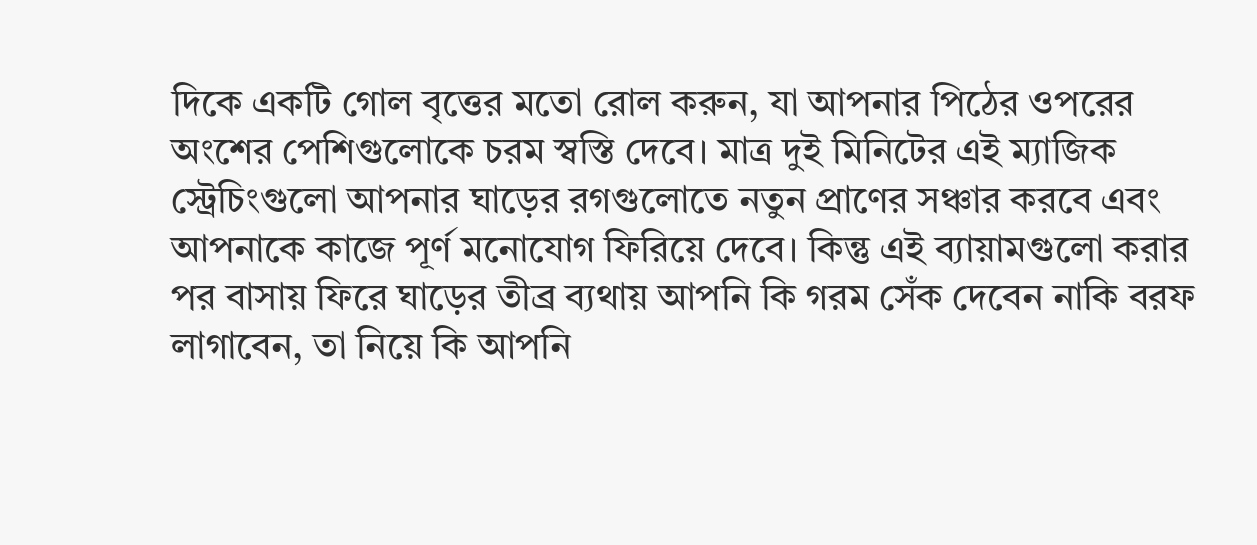দিকে একটি গোল বৃত্তের মতো রোল করুন, যা আপনার পিঠের ওপরের অংশের পেশিগুলোকে চরম স্বস্তি দেবে। মাত্র দুই মিনিটের এই ম্যাজিক স্ট্রেচিংগুলো আপনার ঘাড়ের রগগুলোতে নতুন প্রাণের সঞ্চার করবে এবং আপনাকে কাজে পূর্ণ মনোযোগ ফিরিয়ে দেবে। কিন্তু এই ব্যায়ামগুলো করার পর বাসায় ফিরে ঘাড়ের তীব্র ব্যথায় আপনি কি গরম সেঁক দেবেন নাকি বরফ লাগাবেন, তা নিয়ে কি আপনি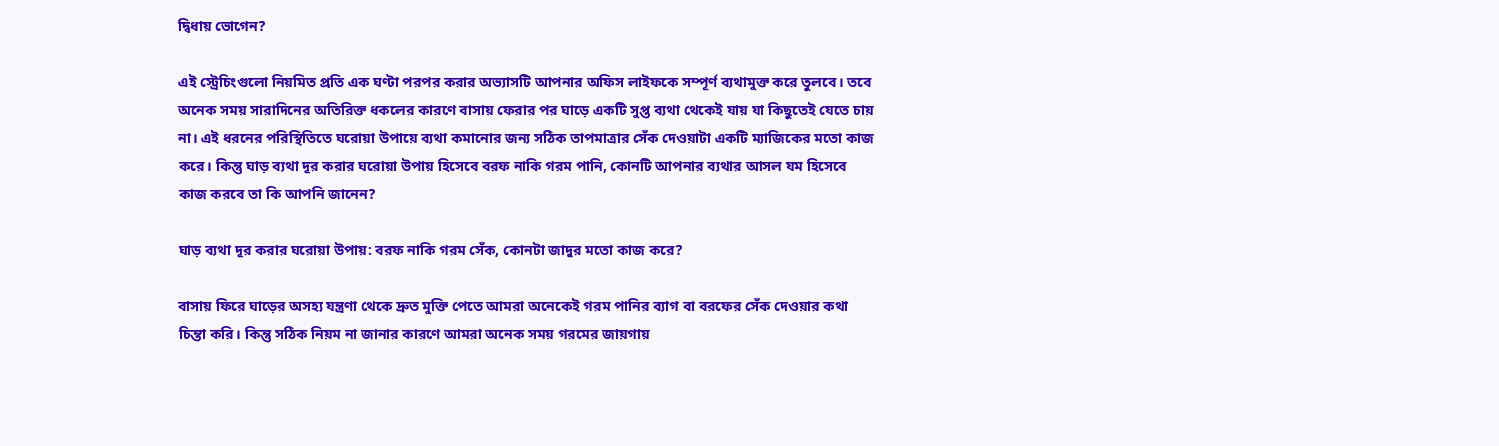দ্বিধায় ভোগেন?

এই স্ট্রেচিংগুলো নিয়মিত প্রতি এক ঘণ্টা পরপর করার অভ্যাসটি আপনার অফিস লাইফকে সম্পূর্ণ ব্যথামুক্ত করে তুলবে। তবে অনেক সময় সারাদিনের অতিরিক্ত ধকলের কারণে বাসায় ফেরার পর ঘাড়ে একটি সুপ্ত ব্যথা থেকেই যায় যা কিছুতেই যেতে চায় না। এই ধরনের পরিস্থিতিতে ঘরোয়া উপায়ে ব্যথা কমানোর জন্য সঠিক তাপমাত্রার সেঁক দেওয়াটা একটি ম্যাজিকের মতো কাজ করে। কিন্তু ঘাড় ব্যথা দূর করার ঘরোয়া উপায় হিসেবে বরফ নাকি গরম পানি, কোনটি আপনার ব্যথার আসল যম হিসেবে কাজ করবে তা কি আপনি জানেন?

ঘাড় ব্যথা দূর করার ঘরোয়া উপায়: বরফ নাকি গরম সেঁক, কোনটা জাদুর মতো কাজ করে?

বাসায় ফিরে ঘাড়ের অসহ্য যন্ত্রণা থেকে দ্রুত মুক্তি পেতে আমরা অনেকেই গরম পানির ব্যাগ বা বরফের সেঁক দেওয়ার কথা চিন্তা করি। কিন্তু সঠিক নিয়ম না জানার কারণে আমরা অনেক সময় গরমের জায়গায়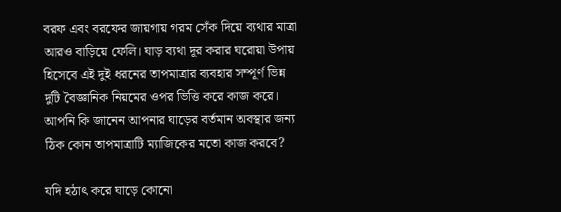বরফ এবং বরফের জায়গায় গরম সেঁক দিয়ে ব্যথার মাত্রা আরও বাড়িয়ে ফেলি। ঘাড় ব্যথা দূর করার ঘরোয়া উপায় হিসেবে এই দুই ধরনের তাপমাত্রার ব্যবহার সম্পূর্ণ ভিন্ন দুটি বৈজ্ঞানিক নিয়মের ওপর ভিত্তি করে কাজ করে। আপনি কি জানেন আপনার ঘাড়ের বর্তমান অবস্থার জন্য ঠিক কোন তাপমাত্রাটি ম্যাজিকের মতো কাজ করবে?

যদি হঠাৎ করে ঘাড়ে কোনো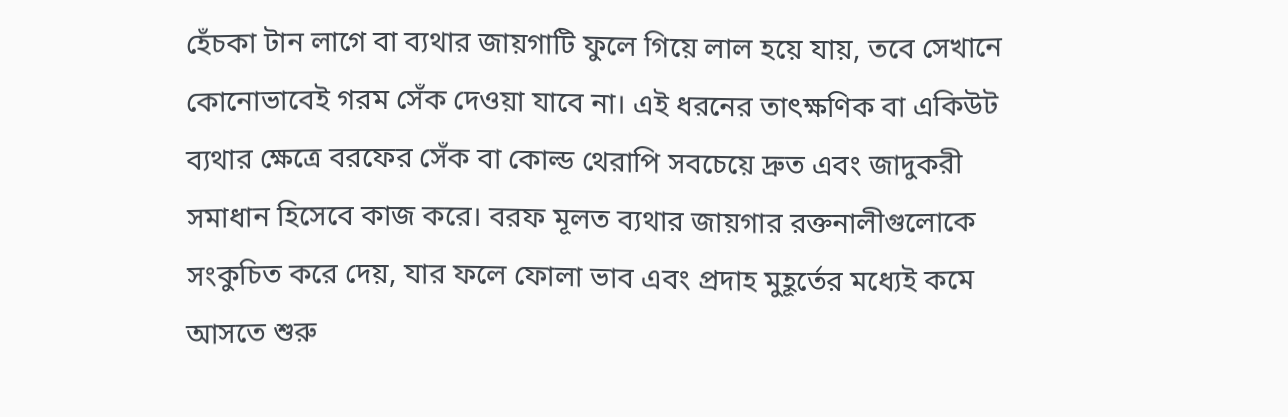হেঁচকা টান লাগে বা ব্যথার জায়গাটি ফুলে গিয়ে লাল হয়ে যায়, তবে সেখানে কোনোভাবেই গরম সেঁক দেওয়া যাবে না। এই ধরনের তাৎক্ষণিক বা একিউট ব্যথার ক্ষেত্রে বরফের সেঁক বা কোল্ড থেরাপি সবচেয়ে দ্রুত এবং জাদুকরী সমাধান হিসেবে কাজ করে। বরফ মূলত ব্যথার জায়গার রক্তনালীগুলোকে সংকুচিত করে দেয়, যার ফলে ফোলা ভাব এবং প্রদাহ মুহূর্তের মধ্যেই কমে আসতে শুরু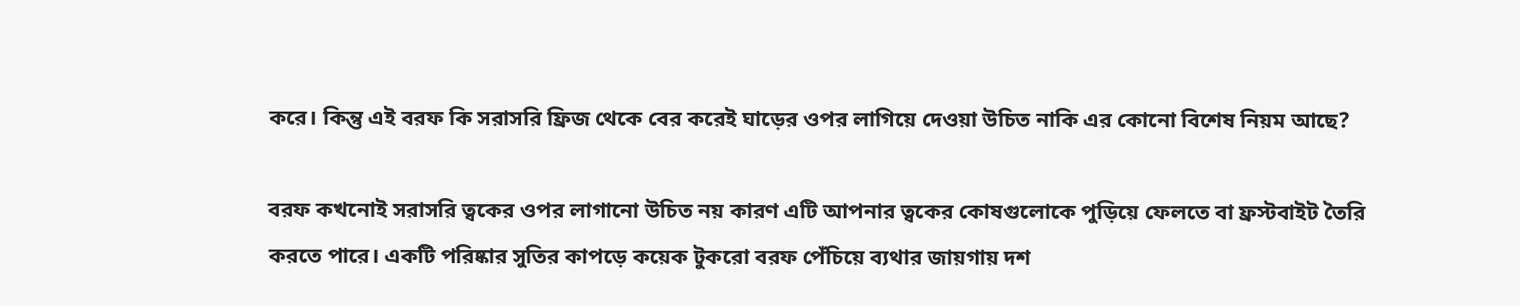করে। কিন্তু এই বরফ কি সরাসরি ফ্রিজ থেকে বের করেই ঘাড়ের ওপর লাগিয়ে দেওয়া উচিত নাকি এর কোনো বিশেষ নিয়ম আছে?

বরফ কখনোই সরাসরি ত্বকের ওপর লাগানো উচিত নয় কারণ এটি আপনার ত্বকের কোষগুলোকে পুড়িয়ে ফেলতে বা ফ্রস্টবাইট তৈরি করতে পারে। একটি পরিষ্কার সুতির কাপড়ে কয়েক টুকরো বরফ পেঁচিয়ে ব্যথার জায়গায় দশ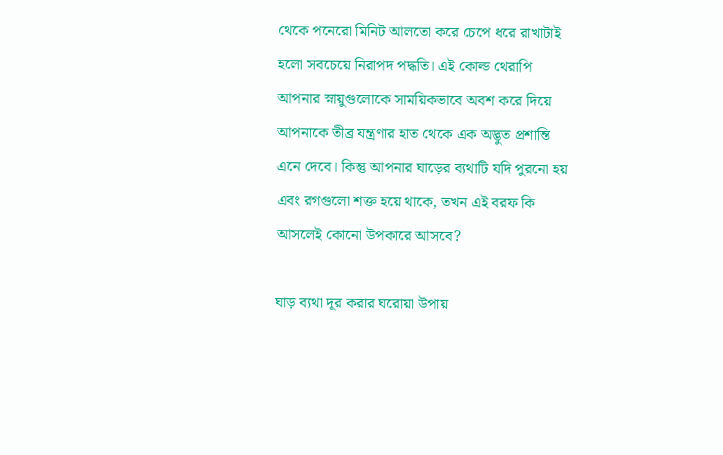থেকে পনেরো মিনিট আলতো করে চেপে ধরে রাখাটাই হলো সবচেয়ে নিরাপদ পদ্ধতি। এই কোল্ড থেরাপি আপনার স্নায়ুগুলোকে সাময়িকভাবে অবশ করে দিয়ে আপনাকে তীব্র যন্ত্রণার হাত থেকে এক অদ্ভুত প্রশান্তি এনে দেবে। কিন্তু আপনার ঘাড়ের ব্যথাটি যদি পুরনো হয় এবং রগগুলো শক্ত হয়ে থাকে, তখন এই বরফ কি আসলেই কোনো উপকারে আসবে?

ঘাড় ব্যথা দূর করার ঘরোয়া উপায়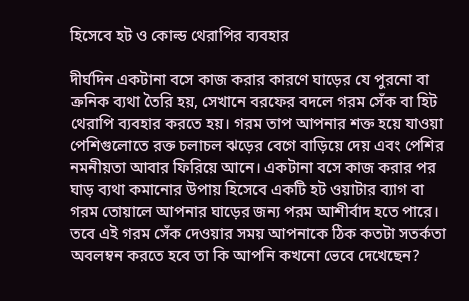হিসেবে হট ও কোল্ড থেরাপির ব্যবহার

দীর্ঘদিন একটানা বসে কাজ করার কারণে ঘাড়ের যে পুরনো বা ক্রনিক ব্যথা তৈরি হয়, সেখানে বরফের বদলে গরম সেঁক বা হিট থেরাপি ব্যবহার করতে হয়। গরম তাপ আপনার শক্ত হয়ে যাওয়া পেশিগুলোতে রক্ত চলাচল ঝড়ের বেগে বাড়িয়ে দেয় এবং পেশির নমনীয়তা আবার ফিরিয়ে আনে। একটানা বসে কাজ করার পর ঘাড় ব্যথা কমানোর উপায় হিসেবে একটি হট ওয়াটার ব্যাগ বা গরম তোয়ালে আপনার ঘাড়ের জন্য পরম আশীর্বাদ হতে পারে। তবে এই গরম সেঁক দেওয়ার সময় আপনাকে ঠিক কতটা সতর্কতা অবলম্বন করতে হবে তা কি আপনি কখনো ভেবে দেখেছেন?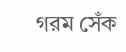গরম সেঁক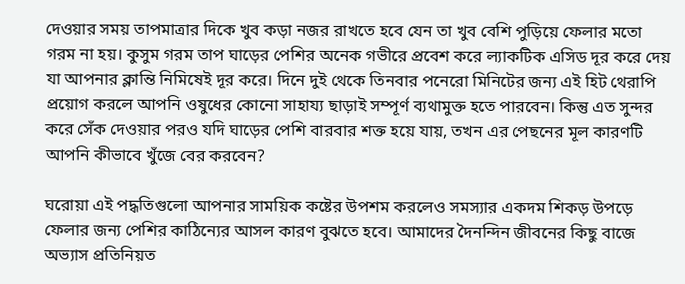দেওয়ার সময় তাপমাত্রার দিকে খুব কড়া নজর রাখতে হবে যেন তা খুব বেশি পুড়িয়ে ফেলার মতো গরম না হয়। কুসুম গরম তাপ ঘাড়ের পেশির অনেক গভীরে প্রবেশ করে ল্যাকটিক এসিড দূর করে দেয় যা আপনার ক্লান্তি নিমিষেই দূর করে। দিনে দুই থেকে তিনবার পনেরো মিনিটের জন্য এই হিট থেরাপি প্রয়োগ করলে আপনি ওষুধের কোনো সাহায্য ছাড়াই সম্পূর্ণ ব্যথামুক্ত হতে পারবেন। কিন্তু এত সুন্দর করে সেঁক দেওয়ার পরও যদি ঘাড়ের পেশি বারবার শক্ত হয়ে যায়, তখন এর পেছনের মূল কারণটি আপনি কীভাবে খুঁজে বের করবেন?

ঘরোয়া এই পদ্ধতিগুলো আপনার সাময়িক কষ্টের উপশম করলেও সমস্যার একদম শিকড় উপড়ে ফেলার জন্য পেশির কাঠিন্যের আসল কারণ বুঝতে হবে। আমাদের দৈনন্দিন জীবনের কিছু বাজে অভ্যাস প্রতিনিয়ত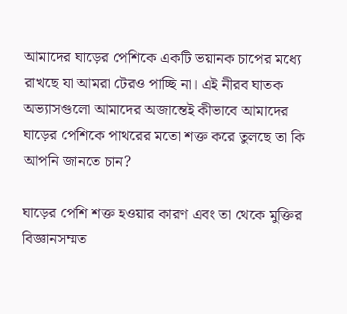আমাদের ঘাড়ের পেশিকে একটি ভয়ানক চাপের মধ্যে রাখছে যা আমরা টেরও পাচ্ছি না। এই নীরব ঘাতক অভ্যাসগুলো আমাদের অজান্তেই কীভাবে আমাদের ঘাড়ের পেশিকে পাথরের মতো শক্ত করে তুলছে তা কি আপনি জানতে চান?

ঘাড়ের পেশি শক্ত হওয়ার কারণ এবং তা থেকে মুক্তির বিজ্ঞানসম্মত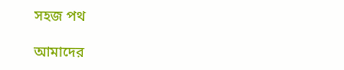সহজ পথ

আমাদের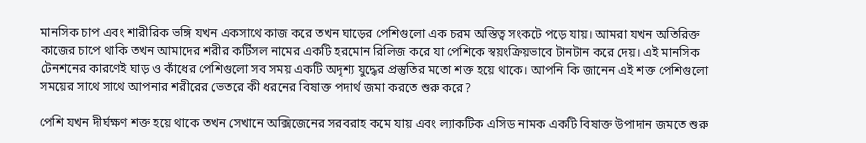মানসিক চাপ এবং শারীরিক ভঙ্গি যখন একসাথে কাজ করে তখন ঘাড়ের পেশিগুলো এক চরম অস্তিত্ব সংকটে পড়ে যায়। আমরা যখন অতিরিক্ত কাজের চাপে থাকি তখন আমাদের শরীর কর্টিসল নামের একটি হরমোন রিলিজ করে যা পেশিকে স্বয়ংক্রিয়ভাবে টানটান করে দেয়। এই মানসিক টেনশনের কারণেই ঘাড় ও কাঁধের পেশিগুলো সব সময় একটি অদৃশ্য যুদ্ধের প্রস্তুতির মতো শক্ত হয়ে থাকে। আপনি কি জানেন এই শক্ত পেশিগুলো সময়ের সাথে সাথে আপনার শরীরের ভেতরে কী ধরনের বিষাক্ত পদার্থ জমা করতে শুরু করে?

পেশি যখন দীর্ঘক্ষণ শক্ত হয়ে থাকে তখন সেখানে অক্সিজেনের সরবরাহ কমে যায় এবং ল্যাকটিক এসিড নামক একটি বিষাক্ত উপাদান জমতে শুরু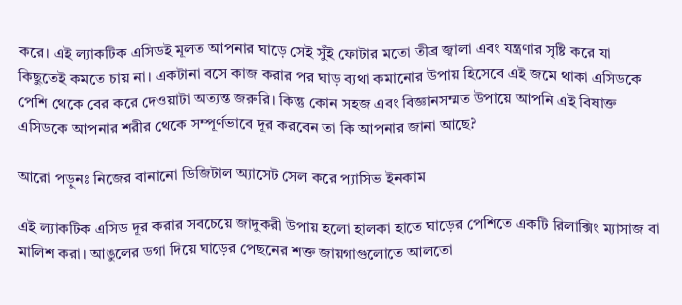করে। এই ল্যাকটিক এসিডই মূলত আপনার ঘাড়ে সেই সুঁই ফোটার মতো তীব্র জ্বালা এবং যন্ত্রণার সৃষ্টি করে যা কিছুতেই কমতে চায় না। একটানা বসে কাজ করার পর ঘাড় ব্যথা কমানোর উপায় হিসেবে এই জমে থাকা এসিডকে পেশি থেকে বের করে দেওয়াটা অত্যন্ত জরুরি। কিন্তু কোন সহজ এবং বিজ্ঞানসম্মত উপায়ে আপনি এই বিষাক্ত এসিডকে আপনার শরীর থেকে সম্পূর্ণভাবে দূর করবেন তা কি আপনার জানা আছে?

আরো পড়ুনঃ নিজের বানানো ডিজিটাল অ্যাসেট সেল করে প্যাসিভ ইনকাম

এই ল্যাকটিক এসিড দূর করার সবচেয়ে জাদুকরী উপায় হলো হালকা হাতে ঘাড়ের পেশিতে একটি রিলাক্সিং ম্যাসাজ বা মালিশ করা। আঙুলের ডগা দিয়ে ঘাড়ের পেছনের শক্ত জায়গাগুলোতে আলতো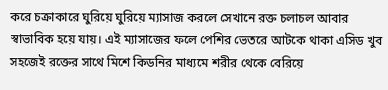করে চক্রাকারে ঘুরিয়ে ঘুরিয়ে ম্যাসাজ করলে সেখানে রক্ত চলাচল আবার স্বাভাবিক হয়ে যায়। এই ম্যাসাজের ফলে পেশির ভেতরে আটকে থাকা এসিড খুব সহজেই রক্তের সাথে মিশে কিডনির মাধ্যমে শরীর থেকে বেরিয়ে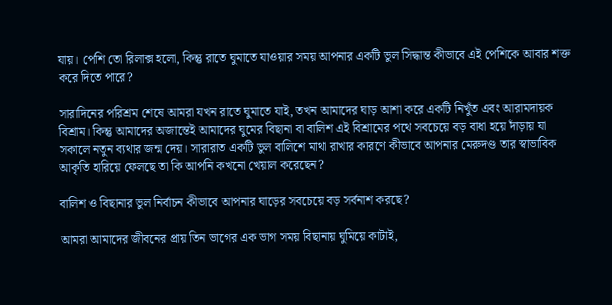যায়। পেশি তো রিলাক্স হলো, কিন্তু রাতে ঘুমাতে যাওয়ার সময় আপনার একটি ভুল সিদ্ধান্ত কীভাবে এই পেশিকে আবার শক্ত করে দিতে পারে?

সারাদিনের পরিশ্রম শেষে আমরা যখন রাতে ঘুমাতে যাই, তখন আমাদের ঘাড় আশা করে একটি নিখুঁত এবং আরামদায়ক বিশ্রাম। কিন্তু আমাদের অজান্তেই আমাদের ঘুমের বিছানা বা বালিশ এই বিশ্রামের পথে সবচেয়ে বড় বাধা হয়ে দাঁড়ায় যা সকালে নতুন ব্যথার জন্ম দেয়। সারারাত একটি ভুল বালিশে মাথা রাখার কারণে কীভাবে আপনার মেরুদণ্ড তার স্বাভাবিক আকৃতি হারিয়ে ফেলছে তা কি আপনি কখনো খেয়াল করেছেন?

বালিশ ও বিছানার ভুল নির্বাচন কীভাবে আপনার ঘাড়ের সবচেয়ে বড় সর্বনাশ করছে?

আমরা আমাদের জীবনের প্রায় তিন ভাগের এক ভাগ সময় বিছানায় ঘুমিয়ে কাটাই,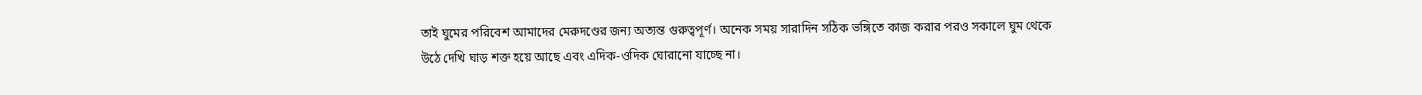তাই ঘুমের পরিবেশ আমাদের মেরুদণ্ডের জন্য অত্যন্ত গুরুত্বপূর্ণ। অনেক সময় সারাদিন সঠিক ভঙ্গিতে কাজ করার পরও সকালে ঘুম থেকে উঠে দেখি ঘাড় শক্ত হয়ে আছে এবং এদিক-ওদিক ঘোরানো যাচ্ছে না।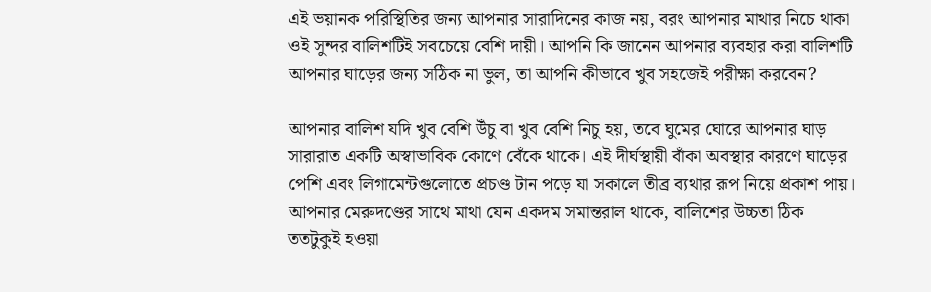এই ভয়ানক পরিস্থিতির জন্য আপনার সারাদিনের কাজ নয়, বরং আপনার মাথার নিচে থাকা ওই সুন্দর বালিশটিই সবচেয়ে বেশি দায়ী। আপনি কি জানেন আপনার ব্যবহার করা বালিশটি আপনার ঘাড়ের জন্য সঠিক না ভুল, তা আপনি কীভাবে খুব সহজেই পরীক্ষা করবেন?

আপনার বালিশ যদি খুব বেশি উঁচু বা খুব বেশি নিচু হয়, তবে ঘুমের ঘোরে আপনার ঘাড় সারারাত একটি অস্বাভাবিক কোণে বেঁকে থাকে। এই দীর্ঘস্থায়ী বাঁকা অবস্থার কারণে ঘাড়ের পেশি এবং লিগামেন্টগুলোতে প্রচণ্ড টান পড়ে যা সকালে তীব্র ব্যথার রূপ নিয়ে প্রকাশ পায়। আপনার মেরুদণ্ডের সাথে মাথা যেন একদম সমান্তরাল থাকে, বালিশের উচ্চতা ঠিক ততটুকুই হওয়া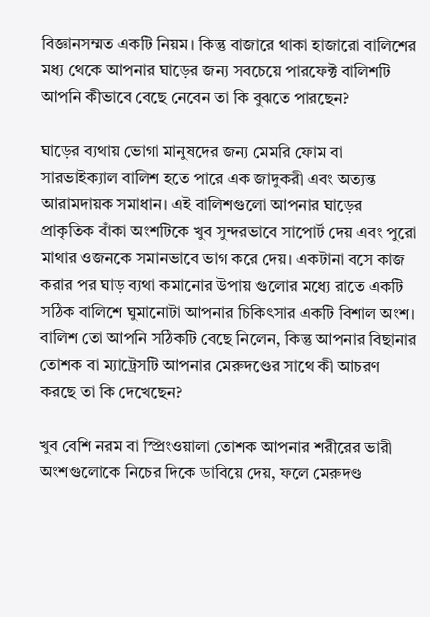বিজ্ঞানসম্মত একটি নিয়ম। কিন্তু বাজারে থাকা হাজারো বালিশের মধ্য থেকে আপনার ঘাড়ের জন্য সবচেয়ে পারফেক্ট বালিশটি আপনি কীভাবে বেছে নেবেন তা কি বুঝতে পারছেন?

ঘাড়ের ব্যথায় ভোগা মানুষদের জন্য মেমরি ফোম বা সারভাইক্যাল বালিশ হতে পারে এক জাদুকরী এবং অত্যন্ত আরামদায়ক সমাধান। এই বালিশগুলো আপনার ঘাড়ের প্রাকৃতিক বাঁকা অংশটিকে খুব সুন্দরভাবে সাপোর্ট দেয় এবং পুরো মাথার ওজনকে সমানভাবে ভাগ করে দেয়। একটানা বসে কাজ করার পর ঘাড় ব্যথা কমানোর উপায় গুলোর মধ্যে রাতে একটি সঠিক বালিশে ঘুমানোটা আপনার চিকিৎসার একটি বিশাল অংশ। বালিশ তো আপনি সঠিকটি বেছে নিলেন, কিন্তু আপনার বিছানার তোশক বা ম্যাট্রেসটি আপনার মেরুদণ্ডের সাথে কী আচরণ করছে তা কি দেখেছেন?

খুব বেশি নরম বা স্প্রিংওয়ালা তোশক আপনার শরীরের ভারী অংশগুলোকে নিচের দিকে ডাবিয়ে দেয়, ফলে মেরুদণ্ড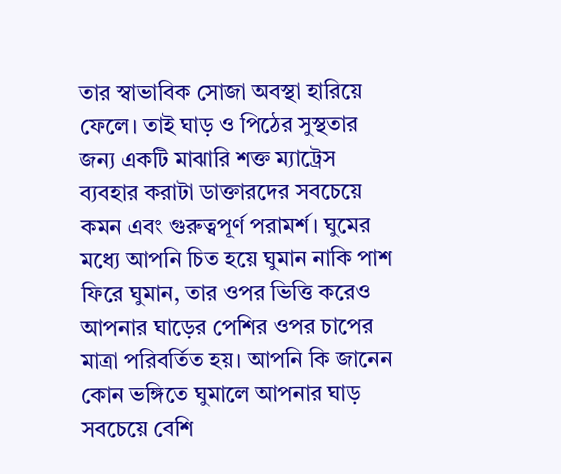তার স্বাভাবিক সোজা অবস্থা হারিয়ে ফেলে। তাই ঘাড় ও পিঠের সুস্থতার জন্য একটি মাঝারি শক্ত ম্যাট্রেস ব্যবহার করাটা ডাক্তারদের সবচেয়ে কমন এবং গুরুত্বপূর্ণ পরামর্শ। ঘুমের মধ্যে আপনি চিত হয়ে ঘুমান নাকি পাশ ফিরে ঘুমান, তার ওপর ভিত্তি করেও আপনার ঘাড়ের পেশির ওপর চাপের মাত্রা পরিবর্তিত হয়। আপনি কি জানেন কোন ভঙ্গিতে ঘুমালে আপনার ঘাড় সবচেয়ে বেশি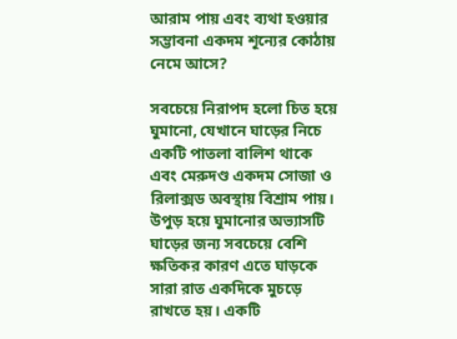আরাম পায় এবং ব্যথা হওয়ার সম্ভাবনা একদম শূন্যের কোঠায় নেমে আসে?

সবচেয়ে নিরাপদ হলো চিত হয়ে ঘুমানো, যেখানে ঘাড়ের নিচে একটি পাতলা বালিশ থাকে এবং মেরুদণ্ড একদম সোজা ও রিলাক্সড অবস্থায় বিশ্রাম পায়। উপুড় হয়ে ঘুমানোর অভ্যাসটি ঘাড়ের জন্য সবচেয়ে বেশি ক্ষতিকর কারণ এতে ঘাড়কে সারা রাত একদিকে মুচড়ে রাখতে হয়। একটি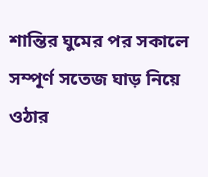শান্তির ঘুমের পর সকালে সম্পূর্ণ সতেজ ঘাড় নিয়ে ওঠার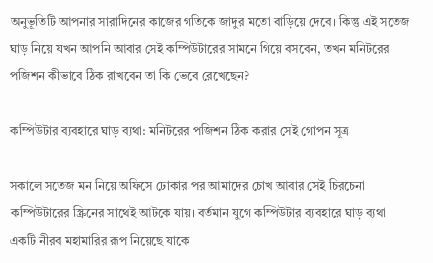অনুভূতিটি আপনার সারাদিনের কাজের গতিকে জাদুর মতো বাড়িয়ে দেবে। কিন্তু এই সতেজ ঘাড় নিয়ে যখন আপনি আবার সেই কম্পিউটারের সামনে গিয়ে বসবেন, তখন মনিটরের পজিশন কীভাবে ঠিক রাখবেন তা কি ভেবে রেখেছেন?

কম্পিউটার ব্যবহারে ঘাড় ব্যথা: মনিটরের পজিশন ঠিক করার সেই গোপন সূত্র

সকালে সতেজ মন নিয়ে অফিসে ঢোকার পর আমাদের চোখ আবার সেই চিরচেনা কম্পিউটারের স্ক্রিনের সাথেই আটকে যায়। বর্তমান যুগে কম্পিউটার ব্যবহারে ঘাড় ব্যথা একটি নীরব মহামারির রূপ নিয়েছে যাকে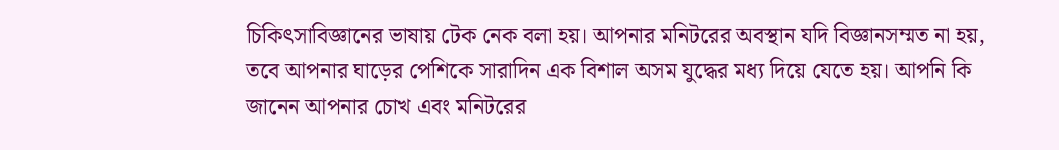চিকিৎসাবিজ্ঞানের ভাষায় টেক নেক বলা হয়। আপনার মনিটরের অবস্থান যদি বিজ্ঞানসম্মত না হয়, তবে আপনার ঘাড়ের পেশিকে সারাদিন এক বিশাল অসম যুদ্ধের মধ্য দিয়ে যেতে হয়। আপনি কি জানেন আপনার চোখ এবং মনিটরের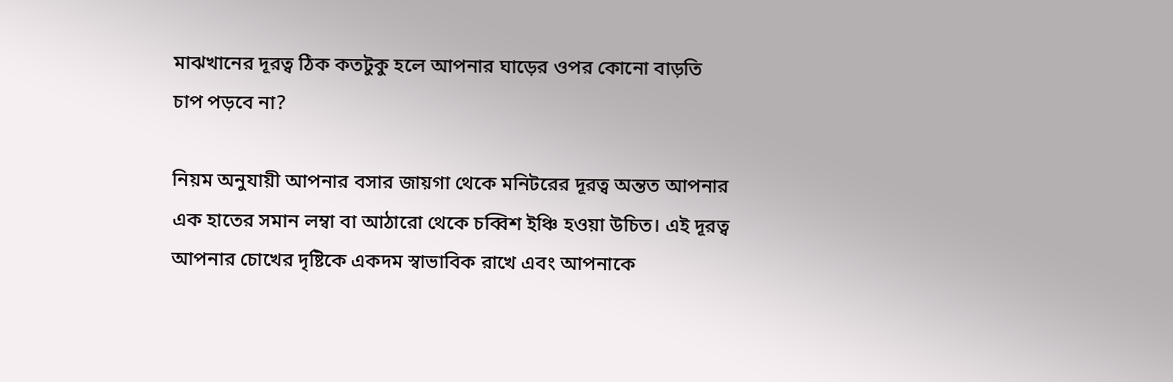মাঝখানের দূরত্ব ঠিক কতটুকু হলে আপনার ঘাড়ের ওপর কোনো বাড়তি চাপ পড়বে না?

নিয়ম অনুযায়ী আপনার বসার জায়গা থেকে মনিটরের দূরত্ব অন্তত আপনার এক হাতের সমান লম্বা বা আঠারো থেকে চব্বিশ ইঞ্চি হওয়া উচিত। এই দূরত্ব আপনার চোখের দৃষ্টিকে একদম স্বাভাবিক রাখে এবং আপনাকে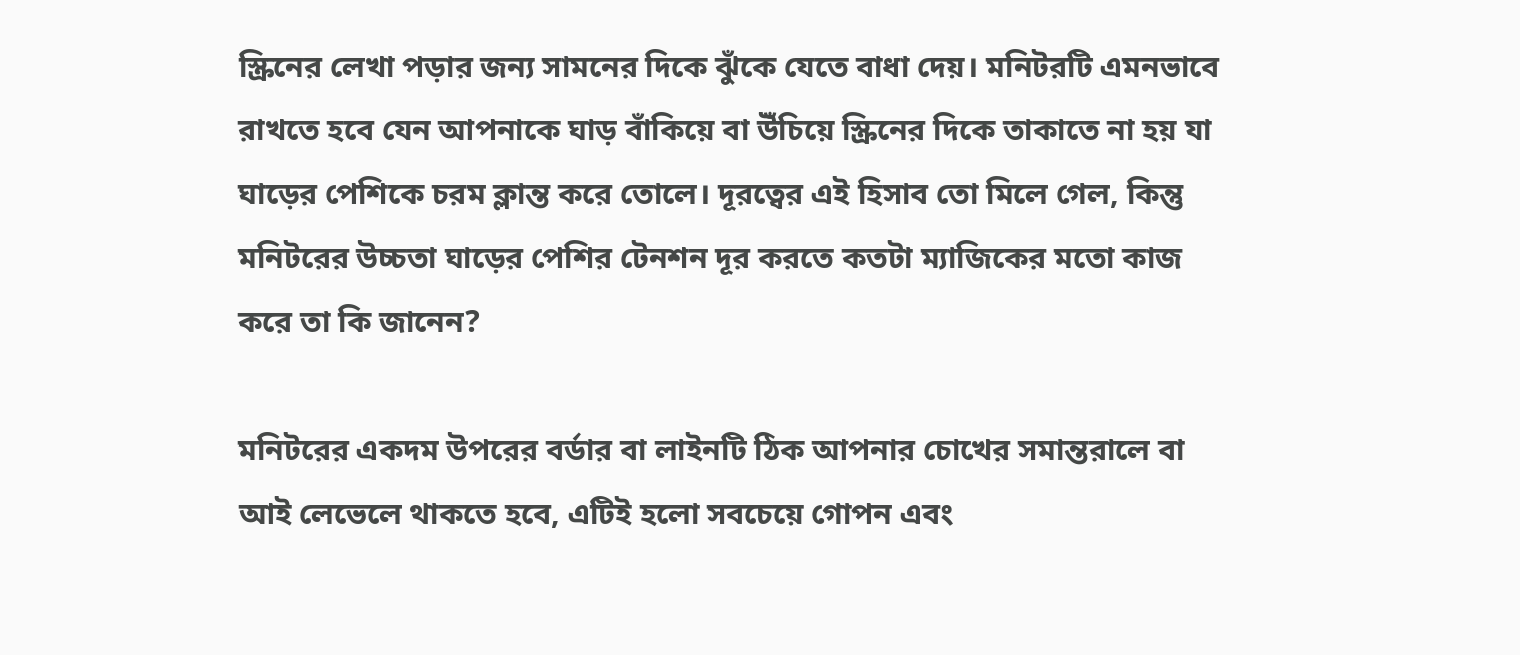স্ক্রিনের লেখা পড়ার জন্য সামনের দিকে ঝুঁকে যেতে বাধা দেয়। মনিটরটি এমনভাবে রাখতে হবে যেন আপনাকে ঘাড় বাঁকিয়ে বা উঁচিয়ে স্ক্রিনের দিকে তাকাতে না হয় যা ঘাড়ের পেশিকে চরম ক্লান্ত করে তোলে। দূরত্বের এই হিসাব তো মিলে গেল, কিন্তু মনিটরের উচ্চতা ঘাড়ের পেশির টেনশন দূর করতে কতটা ম্যাজিকের মতো কাজ করে তা কি জানেন?

মনিটরের একদম উপরের বর্ডার বা লাইনটি ঠিক আপনার চোখের সমান্তরালে বা আই লেভেলে থাকতে হবে, এটিই হলো সবচেয়ে গোপন এবং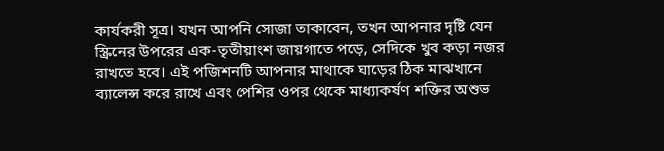কার্যকরী সূত্র। যখন আপনি সোজা তাকাবেন, তখন আপনার দৃষ্টি যেন স্ক্রিনের উপরের এক-তৃতীয়াংশ জায়গাতে পড়ে, সেদিকে খুব কড়া নজর রাখতে হবে। এই পজিশনটি আপনার মাথাকে ঘাড়ের ঠিক মাঝখানে ব্যালেন্স করে রাখে এবং পেশির ওপর থেকে মাধ্যাকর্ষণ শক্তির অশুভ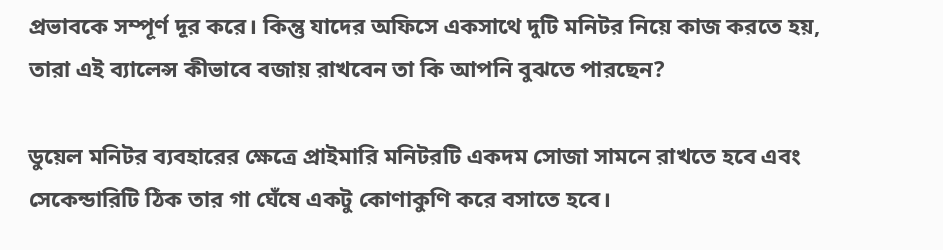প্রভাবকে সম্পূর্ণ দূর করে। কিন্তু যাদের অফিসে একসাথে দুটি মনিটর নিয়ে কাজ করতে হয়, তারা এই ব্যালেন্স কীভাবে বজায় রাখবেন তা কি আপনি বুঝতে পারছেন?

ডুয়েল মনিটর ব্যবহারের ক্ষেত্রে প্রাইমারি মনিটরটি একদম সোজা সামনে রাখতে হবে এবং সেকেন্ডারিটি ঠিক তার গা ঘেঁষে একটু কোণাকুণি করে বসাতে হবে।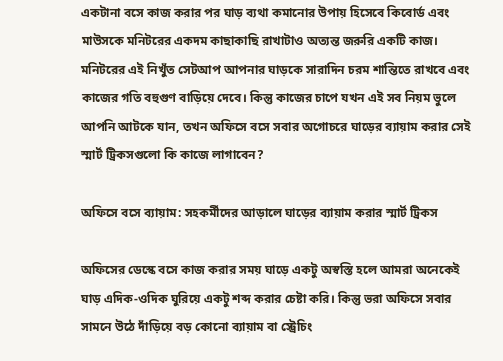একটানা বসে কাজ করার পর ঘাড় ব্যথা কমানোর উপায় হিসেবে কিবোর্ড এবং মাউসকে মনিটরের একদম কাছাকাছি রাখাটাও অত্যন্ত জরুরি একটি কাজ। মনিটরের এই নিখুঁত সেটআপ আপনার ঘাড়কে সারাদিন চরম শান্তিতে রাখবে এবং কাজের গতি বহুগুণ বাড়িয়ে দেবে। কিন্তু কাজের চাপে যখন এই সব নিয়ম ভুলে আপনি আটকে যান, তখন অফিসে বসে সবার অগোচরে ঘাড়ের ব্যায়াম করার সেই স্মার্ট ট্রিকসগুলো কি কাজে লাগাবেন?

অফিসে বসে ব্যায়াম: সহকর্মীদের আড়ালে ঘাড়ের ব্যায়াম করার স্মার্ট ট্রিকস

অফিসের ডেস্কে বসে কাজ করার সময় ঘাড়ে একটু অস্বস্তি হলে আমরা অনেকেই ঘাড় এদিক-ওদিক ঘুরিয়ে একটু শব্দ করার চেষ্টা করি। কিন্তু ভরা অফিসে সবার সামনে উঠে দাঁড়িয়ে বড় কোনো ব্যায়াম বা স্ট্রেচিং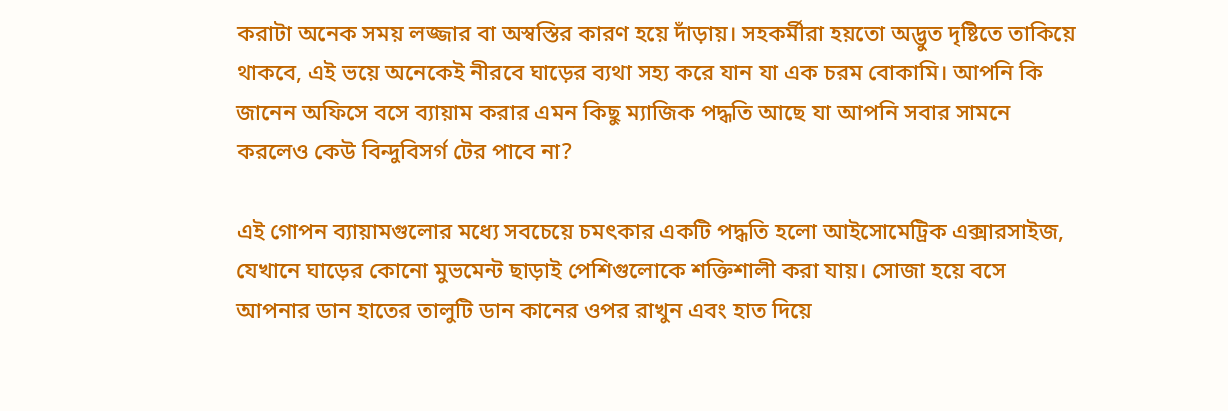করাটা অনেক সময় লজ্জার বা অস্বস্তির কারণ হয়ে দাঁড়ায়। সহকর্মীরা হয়তো অদ্ভুত দৃষ্টিতে তাকিয়ে থাকবে, এই ভয়ে অনেকেই নীরবে ঘাড়ের ব্যথা সহ্য করে যান যা এক চরম বোকামি। আপনি কি জানেন অফিসে বসে ব্যায়াম করার এমন কিছু ম্যাজিক পদ্ধতি আছে যা আপনি সবার সামনে করলেও কেউ বিন্দুবিসর্গ টের পাবে না?

এই গোপন ব্যায়ামগুলোর মধ্যে সবচেয়ে চমৎকার একটি পদ্ধতি হলো আইসোমেট্রিক এক্সারসাইজ, যেখানে ঘাড়ের কোনো মুভমেন্ট ছাড়াই পেশিগুলোকে শক্তিশালী করা যায়। সোজা হয়ে বসে আপনার ডান হাতের তালুটি ডান কানের ওপর রাখুন এবং হাত দিয়ে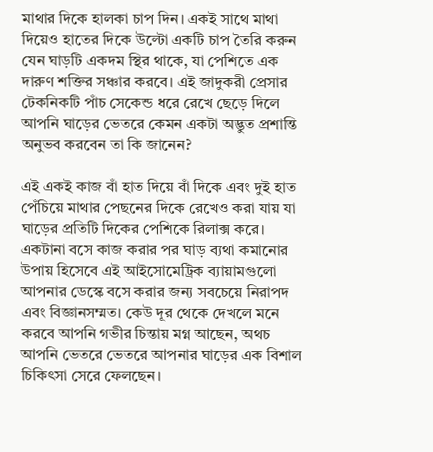মাথার দিকে হালকা চাপ দিন। একই সাথে মাথা দিয়েও হাতের দিকে উল্টো একটি চাপ তৈরি করুন যেন ঘাড়টি একদম স্থির থাকে, যা পেশিতে এক দারুণ শক্তির সঞ্চার করবে। এই জাদুকরী প্রেসার টেকনিকটি পাঁচ সেকেন্ড ধরে রেখে ছেড়ে দিলে আপনি ঘাড়ের ভেতরে কেমন একটা অদ্ভুত প্রশান্তি অনুভব করবেন তা কি জানেন?

এই একই কাজ বাঁ হাত দিয়ে বাঁ দিকে এবং দুই হাত পেঁচিয়ে মাথার পেছনের দিকে রেখেও করা যায় যা ঘাড়ের প্রতিটি দিকের পেশিকে রিলাক্স করে। একটানা বসে কাজ করার পর ঘাড় ব্যথা কমানোর উপায় হিসেবে এই আইসোমেট্রিক ব্যায়ামগুলো আপনার ডেস্কে বসে করার জন্য সবচেয়ে নিরাপদ এবং বিজ্ঞানসম্মত। কেউ দূর থেকে দেখলে মনে করবে আপনি গভীর চিন্তায় মগ্ন আছেন, অথচ আপনি ভেতরে ভেতরে আপনার ঘাড়ের এক বিশাল চিকিৎসা সেরে ফেলছেন।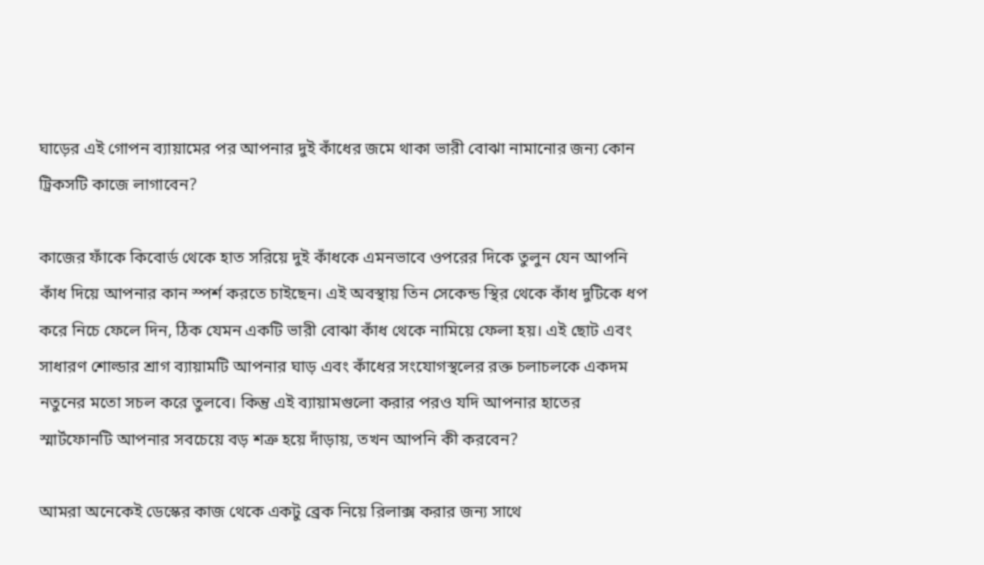ঘাড়ের এই গোপন ব্যায়ামের পর আপনার দুই কাঁধের জমে থাকা ভারী বোঝা নামানোর জন্য কোন ট্রিকসটি কাজে লাগাবেন?

কাজের ফাঁকে কিবোর্ড থেকে হাত সরিয়ে দুই কাঁধকে এমনভাবে ওপরের দিকে তুলুন যেন আপনি কাঁধ দিয়ে আপনার কান স্পর্শ করতে চাইছেন। এই অবস্থায় তিন সেকেন্ড স্থির থেকে কাঁধ দুটিকে ধপ করে নিচে ফেলে দিন, ঠিক যেমন একটি ভারী বোঝা কাঁধ থেকে নামিয়ে ফেলা হয়। এই ছোট এবং সাধারণ শোল্ডার শ্রাগ ব্যায়ামটি আপনার ঘাড় এবং কাঁধের সংযোগস্থলের রক্ত চলাচলকে একদম নতুনের মতো সচল করে তুলবে। কিন্তু এই ব্যায়ামগুলো করার পরও যদি আপনার হাতের স্মার্টফোনটি আপনার সবচেয়ে বড় শত্রু হয়ে দাঁড়ায়, তখন আপনি কী করবেন?

আমরা অনেকেই ডেস্কের কাজ থেকে একটু ব্রেক নিয়ে রিলাক্স করার জন্য সাথে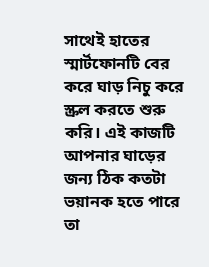সাথেই হাতের স্মার্টফোনটি বের করে ঘাড় নিচু করে স্ক্রল করতে শুরু করি। এই কাজটি আপনার ঘাড়ের জন্য ঠিক কতটা ভয়ানক হতে পারে তা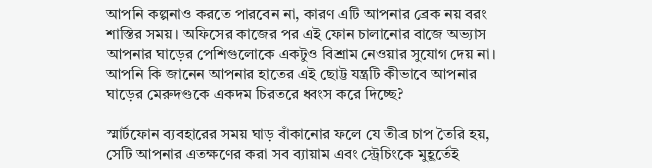আপনি কল্পনাও করতে পারবেন না, কারণ এটি আপনার ব্রেক নয় বরং শাস্তির সময়। অফিসের কাজের পর এই ফোন চালানোর বাজে অভ্যাস আপনার ঘাড়ের পেশিগুলোকে একটুও বিশ্রাম নেওয়ার সুযোগ দেয় না। আপনি কি জানেন আপনার হাতের এই ছোট্ট যন্ত্রটি কীভাবে আপনার ঘাড়ের মেরুদণ্ডকে একদম চিরতরে ধ্বংস করে দিচ্ছে?

স্মার্টফোন ব্যবহারের সময় ঘাড় বাঁকানোর ফলে যে তীব্র চাপ তৈরি হয়, সেটি আপনার এতক্ষণের করা সব ব্যায়াম এবং স্ট্রেচিংকে মুহূর্তেই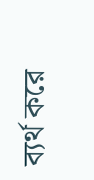ব্যর্থ করে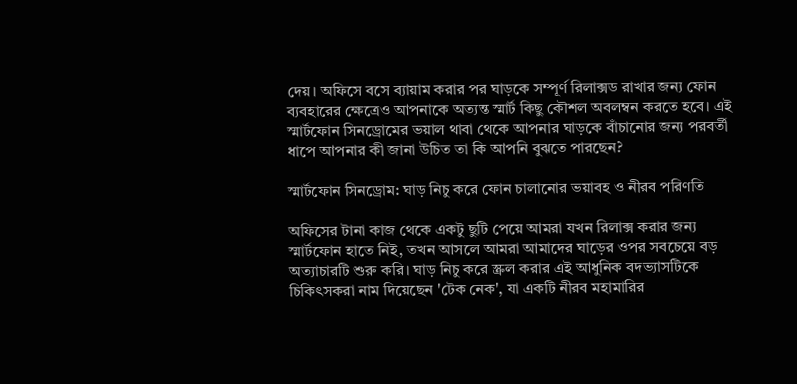দেয়। অফিসে বসে ব্যায়াম করার পর ঘাড়কে সম্পূর্ণ রিলাক্সড রাখার জন্য ফোন ব্যবহারের ক্ষেত্রেও আপনাকে অত্যন্ত স্মার্ট কিছু কৌশল অবলম্বন করতে হবে। এই স্মার্টফোন সিনড্রোমের ভয়াল থাবা থেকে আপনার ঘাড়কে বাঁচানোর জন্য পরবর্তী ধাপে আপনার কী জানা উচিত তা কি আপনি বুঝতে পারছেন?

স্মার্টফোন সিনড্রোম: ঘাড় নিচু করে ফোন চালানোর ভয়াবহ ও নীরব পরিণতি

অফিসের টানা কাজ থেকে একটু ছুটি পেয়ে আমরা যখন রিলাক্স করার জন্য স্মার্টফোন হাতে নিই, তখন আসলে আমরা আমাদের ঘাড়ের ওপর সবচেয়ে বড় অত্যাচারটি শুরু করি। ঘাড় নিচু করে স্ক্রল করার এই আধুনিক বদভ্যাসটিকে চিকিৎসকরা নাম দিয়েছেন 'টেক নেক', যা একটি নীরব মহামারির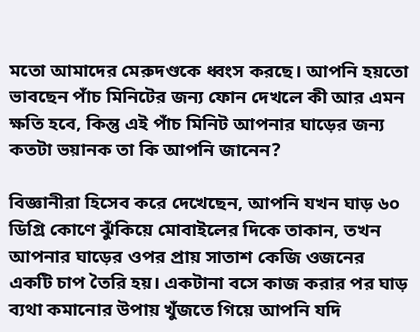মতো আমাদের মেরুদণ্ডকে ধ্বংস করছে। আপনি হয়তো ভাবছেন পাঁচ মিনিটের জন্য ফোন দেখলে কী আর এমন ক্ষতি হবে, কিন্তু এই পাঁচ মিনিট আপনার ঘাড়ের জন্য কতটা ভয়ানক তা কি আপনি জানেন?

বিজ্ঞানীরা হিসেব করে দেখেছেন, আপনি যখন ঘাড় ৬০ ডিগ্রি কোণে ঝুঁকিয়ে মোবাইলের দিকে তাকান, তখন আপনার ঘাড়ের ওপর প্রায় সাতাশ কেজি ওজনের একটি চাপ তৈরি হয়। একটানা বসে কাজ করার পর ঘাড় ব্যথা কমানোর উপায় খুঁজতে গিয়ে আপনি যদি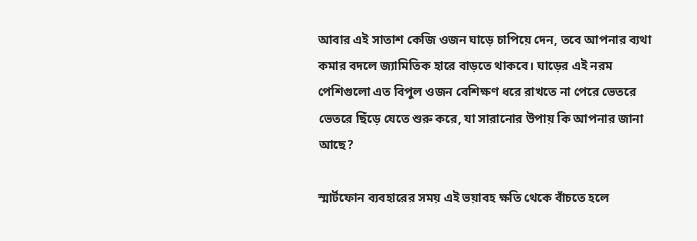আবার এই সাতাশ কেজি ওজন ঘাড়ে চাপিয়ে দেন, তবে আপনার ব্যথা কমার বদলে জ্যামিতিক হারে বাড়তে থাকবে। ঘাড়ের এই নরম পেশিগুলো এত বিপুল ওজন বেশিক্ষণ ধরে রাখতে না পেরে ভেতরে ভেতরে ছিঁড়ে যেতে শুরু করে, যা সারানোর উপায় কি আপনার জানা আছে?

স্মার্টফোন ব্যবহারের সময় এই ভয়াবহ ক্ষতি থেকে বাঁচতে হলে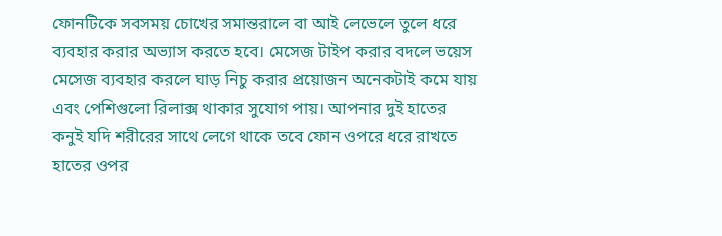ফোনটিকে সবসময় চোখের সমান্তরালে বা আই লেভেলে তুলে ধরে ব্যবহার করার অভ্যাস করতে হবে। মেসেজ টাইপ করার বদলে ভয়েস মেসেজ ব্যবহার করলে ঘাড় নিচু করার প্রয়োজন অনেকটাই কমে যায় এবং পেশিগুলো রিলাক্স থাকার সুযোগ পায়। আপনার দুই হাতের কনুই যদি শরীরের সাথে লেগে থাকে তবে ফোন ওপরে ধরে রাখতে হাতের ওপর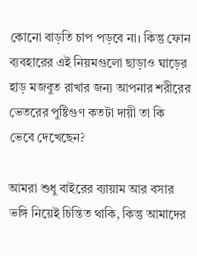কোনো বাড়তি চাপ পড়বে না। কিন্তু ফোন ব্যবহারের এই নিয়মগুলো ছাড়াও ঘাড়ের হাড় মজবুত রাখার জন্য আপনার শরীরের ভেতরের পুষ্টিগুণ কতটা দায়ী তা কি ভেবে দেখেছেন?

আমরা শুধু বাইরের ব্যায়াম আর বসার ভঙ্গি নিয়েই চিন্তিত থাকি, কিন্তু আমাদের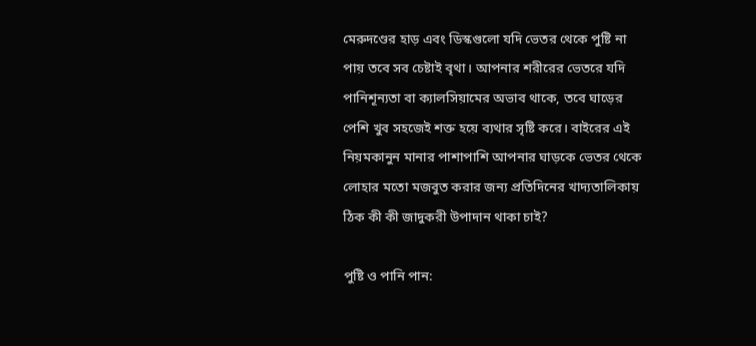মেরুদণ্ডের হাড় এবং ডিস্কগুলো যদি ভেতর থেকে পুষ্টি না পায় তবে সব চেষ্টাই বৃথা। আপনার শরীরের ভেতরে যদি পানিশূন্যতা বা ক্যালসিয়ামের অভাব থাকে, তবে ঘাড়ের পেশি খুব সহজেই শক্ত হয়ে ব্যথার সৃষ্টি করে। বাইরের এই নিয়মকানুন মানার পাশাপাশি আপনার ঘাড়কে ভেতর থেকে লোহার মতো মজবুত করার জন্য প্রতিদিনের খাদ্যতালিকায় ঠিক কী কী জাদুকরী উপাদান থাকা চাই?

পুষ্টি ও পানি পান: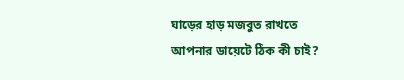ঘাড়ের হাড় মজবুত রাখতে আপনার ডায়েটে ঠিক কী চাই?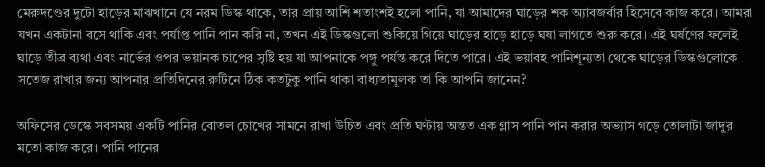মেরুদণ্ডের দুটো হাড়ের মাঝখানে যে নরম ডিস্ক থাকে, তার প্রায় আশি শতাংশই হলো পানি, যা আমাদের ঘাড়ের শক অ্যাবজর্বার হিসেবে কাজ করে। আমরা যখন একটানা বসে থাকি এবং পর্যাপ্ত পানি পান করি না, তখন এই ডিস্কগুলো শুকিয়ে গিয়ে ঘাড়ের হাড়ে হাড়ে ঘষা লাগতে শুরু করে। এই ঘর্ষণের ফলেই ঘাড়ে তীব্র ব্যথা এবং নার্ভের ওপর ভয়ানক চাপের সৃষ্টি হয় যা আপনাকে পঙ্গু পর্যন্ত করে দিতে পারে। এই ভয়াবহ পানিশূন্যতা থেকে ঘাড়ের ডিস্কগুলোকে সতেজ রাখার জন্য আপনার প্রতিদিনের রুটিনে ঠিক কতটুকু পানি থাকা বাধ্যতামূলক তা কি আপনি জানেন?

অফিসের ডেস্কে সবসময় একটি পানির বোতল চোখের সামনে রাখা উচিত এবং প্রতি ঘণ্টায় অন্তত এক গ্লাস পানি পান করার অভ্যাস গড়ে তোলাটা জাদুর মতো কাজ করে। পানি পানের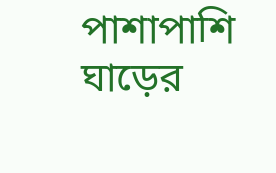পাশাপাশি ঘাড়ের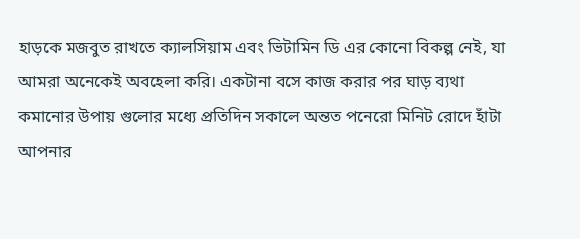হাড়কে মজবুত রাখতে ক্যালসিয়াম এবং ভিটামিন ডি এর কোনো বিকল্প নেই, যা আমরা অনেকেই অবহেলা করি। একটানা বসে কাজ করার পর ঘাড় ব্যথা কমানোর উপায় গুলোর মধ্যে প্রতিদিন সকালে অন্তত পনেরো মিনিট রোদে হাঁটা আপনার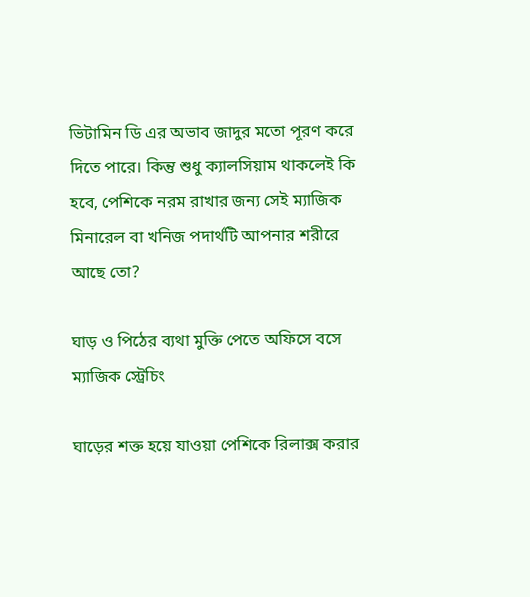ভিটামিন ডি এর অভাব জাদুর মতো পূরণ করে দিতে পারে। কিন্তু শুধু ক্যালসিয়াম থাকলেই কি হবে, পেশিকে নরম রাখার জন্য সেই ম্যাজিক মিনারেল বা খনিজ পদার্থটি আপনার শরীরে আছে তো?

ঘাড় ও পিঠের ব্যথা মুক্তি পেতে অফিসে বসে ম্যাজিক স্ট্রেচিং

ঘাড়ের শক্ত হয়ে যাওয়া পেশিকে রিলাক্স করার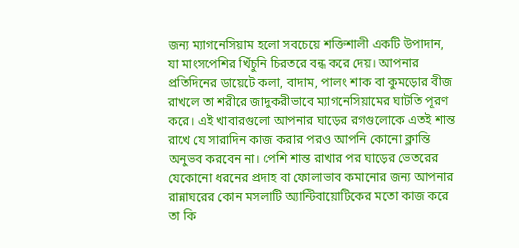জন্য ম্যাগনেসিয়াম হলো সবচেয়ে শক্তিশালী একটি উপাদান, যা মাংসপেশির খিঁচুনি চিরতরে বন্ধ করে দেয়। আপনার প্রতিদিনের ডায়েটে কলা, বাদাম, পালং শাক বা কুমড়োর বীজ রাখলে তা শরীরে জাদুকরীভাবে ম্যাগনেসিয়ামের ঘাটতি পূরণ করে। এই খাবারগুলো আপনার ঘাড়ের রগগুলোকে এতই শান্ত রাখে যে সারাদিন কাজ করার পরও আপনি কোনো ক্লান্তি অনুভব করবেন না। পেশি শান্ত রাখার পর ঘাড়ের ভেতরের যেকোনো ধরনের প্রদাহ বা ফোলাভাব কমানোর জন্য আপনার রান্নাঘরের কোন মসলাটি অ্যান্টিবায়োটিকের মতো কাজ করে তা কি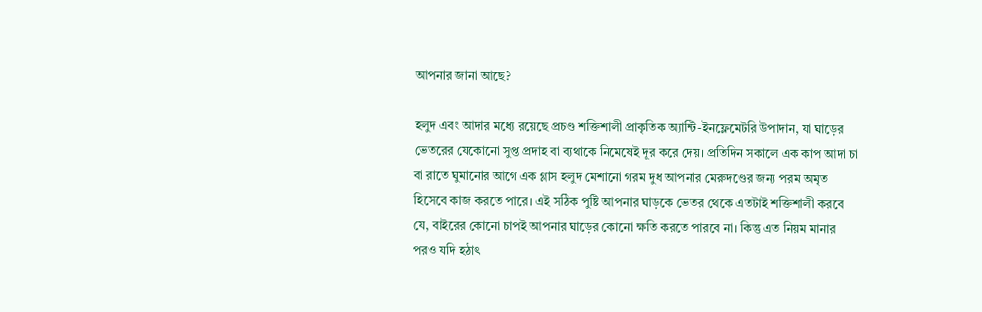আপনার জানা আছে?

হলুদ এবং আদার মধ্যে রয়েছে প্রচণ্ড শক্তিশালী প্রাকৃতিক অ্যান্টি-ইনফ্লেমেটরি উপাদান, যা ঘাড়ের ভেতরের যেকোনো সুপ্ত প্রদাহ বা ব্যথাকে নিমেষেই দূর করে দেয়। প্রতিদিন সকালে এক কাপ আদা চা বা রাতে ঘুমানোর আগে এক গ্লাস হলুদ মেশানো গরম দুধ আপনার মেরুদণ্ডের জন্য পরম অমৃত হিসেবে কাজ করতে পারে। এই সঠিক পুষ্টি আপনার ঘাড়কে ভেতর থেকে এতটাই শক্তিশালী করবে যে, বাইরের কোনো চাপই আপনার ঘাড়ের কোনো ক্ষতি করতে পারবে না। কিন্তু এত নিয়ম মানার পরও যদি হঠাৎ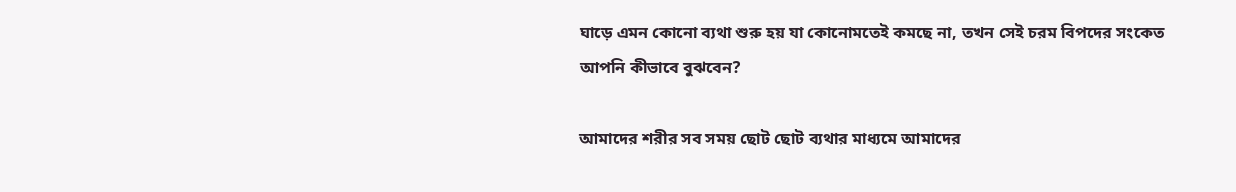ঘাড়ে এমন কোনো ব্যথা শুরু হয় যা কোনোমতেই কমছে না, তখন সেই চরম বিপদের সংকেত আপনি কীভাবে বুঝবেন?

আমাদের শরীর সব সময় ছোট ছোট ব্যথার মাধ্যমে আমাদের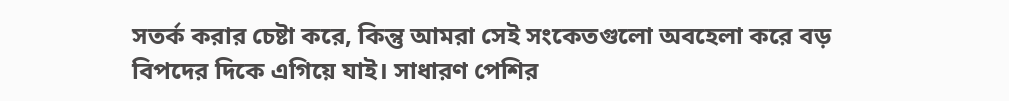সতর্ক করার চেষ্টা করে, কিন্তু আমরা সেই সংকেতগুলো অবহেলা করে বড় বিপদের দিকে এগিয়ে যাই। সাধারণ পেশির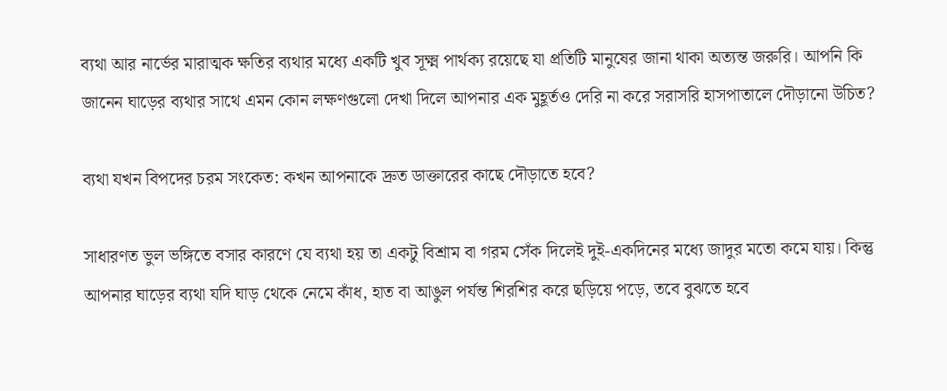ব্যথা আর নার্ভের মারাত্মক ক্ষতির ব্যথার মধ্যে একটি খুব সূক্ষ্ম পার্থক্য রয়েছে যা প্রতিটি মানুষের জানা থাকা অত্যন্ত জরুরি। আপনি কি জানেন ঘাড়ের ব্যথার সাথে এমন কোন লক্ষণগুলো দেখা দিলে আপনার এক মুহূর্তও দেরি না করে সরাসরি হাসপাতালে দৌড়ানো উচিত?

ব্যথা যখন বিপদের চরম সংকেত: কখন আপনাকে দ্রুত ডাক্তারের কাছে দৌড়াতে হবে?

সাধারণত ভুল ভঙ্গিতে বসার কারণে যে ব্যথা হয় তা একটু বিশ্রাম বা গরম সেঁক দিলেই দুই-একদিনের মধ্যে জাদুর মতো কমে যায়। কিন্তু আপনার ঘাড়ের ব্যথা যদি ঘাড় থেকে নেমে কাঁধ, হাত বা আঙুল পর্যন্ত শিরশির করে ছড়িয়ে পড়ে, তবে বুঝতে হবে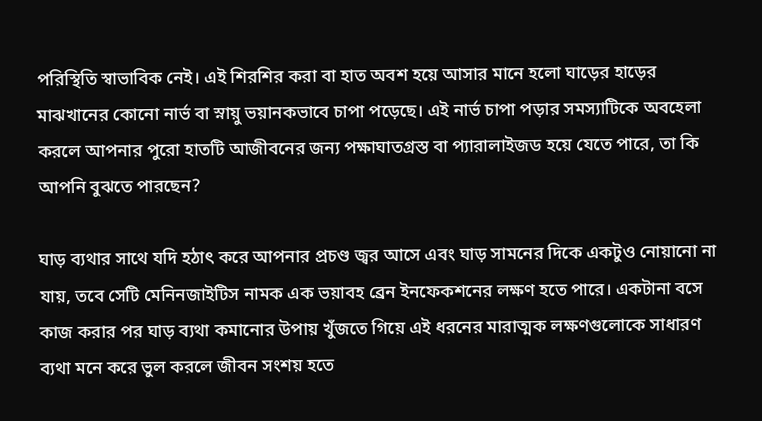পরিস্থিতি স্বাভাবিক নেই। এই শিরশির করা বা হাত অবশ হয়ে আসার মানে হলো ঘাড়ের হাড়ের মাঝখানের কোনো নার্ভ বা স্নায়ু ভয়ানকভাবে চাপা পড়েছে। এই নার্ভ চাপা পড়ার সমস্যাটিকে অবহেলা করলে আপনার পুরো হাতটি আজীবনের জন্য পক্ষাঘাতগ্রস্ত বা প্যারালাইজড হয়ে যেতে পারে, তা কি আপনি বুঝতে পারছেন?

ঘাড় ব্যথার সাথে যদি হঠাৎ করে আপনার প্রচণ্ড জ্বর আসে এবং ঘাড় সামনের দিকে একটুও নোয়ানো না যায়, তবে সেটি মেনিনজাইটিস নামক এক ভয়াবহ ব্রেন ইনফেকশনের লক্ষণ হতে পারে। একটানা বসে কাজ করার পর ঘাড় ব্যথা কমানোর উপায় খুঁজতে গিয়ে এই ধরনের মারাত্মক লক্ষণগুলোকে সাধারণ ব্যথা মনে করে ভুল করলে জীবন সংশয় হতে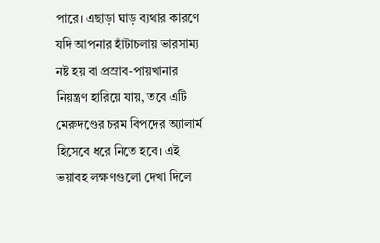পারে। এছাড়া ঘাড় ব্যথার কারণে যদি আপনার হাঁটাচলায় ভারসাম্য নষ্ট হয় বা প্রস্রাব-পায়খানার নিয়ন্ত্রণ হারিয়ে যায়, তবে এটি মেরুদণ্ডের চরম বিপদের অ্যালার্ম হিসেবে ধরে নিতে হবে। এই ভয়াবহ লক্ষণগুলো দেখা দিলে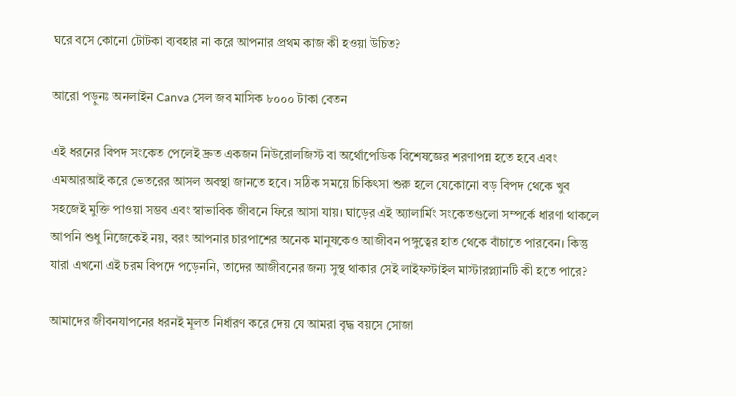ঘরে বসে কোনো টোটকা ব্যবহার না করে আপনার প্রথম কাজ কী হওয়া উচিত?

আরো পড়ুনঃ অনলাইন Canva সেল জব মাসিক ৮০০০ টাকা বেতন

এই ধরনের বিপদ সংকেত পেলেই দ্রুত একজন নিউরোলজিস্ট বা অর্থোপেডিক বিশেষজ্ঞের শরণাপন্ন হতে হবে এবং এমআরআই করে ভেতরের আসল অবস্থা জানতে হবে। সঠিক সময়ে চিকিৎসা শুরু হলে যেকোনো বড় বিপদ থেকে খুব সহজেই মুক্তি পাওয়া সম্ভব এবং স্বাভাবিক জীবনে ফিরে আসা যায়। ঘাড়ের এই অ্যালার্মিং সংকেতগুলো সম্পর্কে ধারণা থাকলে আপনি শুধু নিজেকেই নয়, বরং আপনার চারপাশের অনেক মানুষকেও আজীবন পঙ্গুত্বের হাত থেকে বাঁচাতে পারবেন। কিন্তু যারা এখনো এই চরম বিপদে পড়েননি, তাদের আজীবনের জন্য সুস্থ থাকার সেই লাইফস্টাইল মাস্টারপ্ল্যানটি কী হতে পারে?

আমাদের জীবনযাপনের ধরনই মূলত নির্ধারণ করে দেয় যে আমরা বৃদ্ধ বয়সে সোজা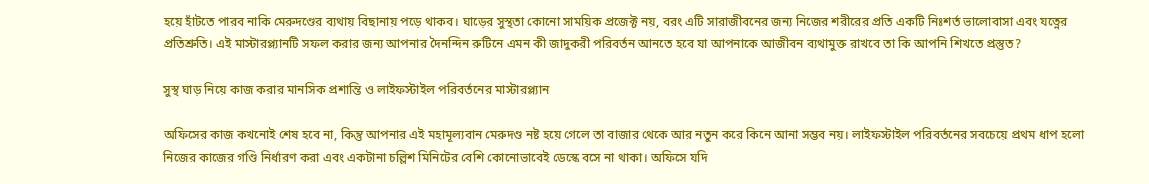হয়ে হাঁটতে পারব নাকি মেরুদণ্ডের ব্যথায় বিছানায় পড়ে থাকব। ঘাড়ের সুস্থতা কোনো সাময়িক প্রজেক্ট নয়, বরং এটি সারাজীবনের জন্য নিজের শরীরের প্রতি একটি নিঃশর্ত ভালোবাসা এবং যত্নের প্রতিশ্রুতি। এই মাস্টারপ্ল্যানটি সফল করার জন্য আপনার দৈনন্দিন রুটিনে এমন কী জাদুকরী পরিবর্তন আনতে হবে যা আপনাকে আজীবন ব্যথামুক্ত রাখবে তা কি আপনি শিখতে প্রস্তুত?

সুস্থ ঘাড় নিয়ে কাজ করার মানসিক প্রশান্তি ও লাইফস্টাইল পরিবর্তনের মাস্টারপ্ল্যান

অফিসের কাজ কখনোই শেষ হবে না, কিন্তু আপনার এই মহামূল্যবান মেরুদণ্ড নষ্ট হয়ে গেলে তা বাজার থেকে আর নতুন করে কিনে আনা সম্ভব নয়। লাইফস্টাইল পরিবর্তনের সবচেয়ে প্রথম ধাপ হলো নিজের কাজের গণ্ডি নির্ধারণ করা এবং একটানা চল্লিশ মিনিটের বেশি কোনোভাবেই ডেস্কে বসে না থাকা। অফিসে যদি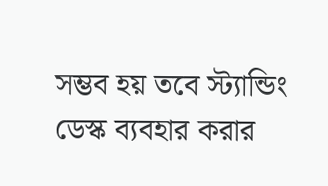সম্ভব হয় তবে স্ট্যান্ডিং ডেস্ক ব্যবহার করার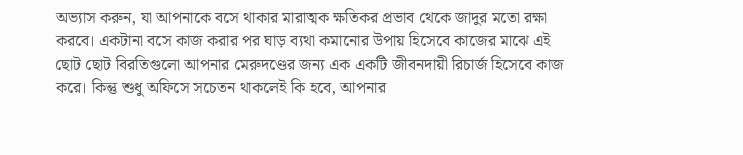অভ্যাস করুন, যা আপনাকে বসে থাকার মারাত্মক ক্ষতিকর প্রভাব থেকে জাদুর মতো রক্ষা করবে। একটানা বসে কাজ করার পর ঘাড় ব্যথা কমানোর উপায় হিসেবে কাজের মাঝে এই ছোট ছোট বিরতিগুলো আপনার মেরুদণ্ডের জন্য এক একটি জীবনদায়ী রিচার্জ হিসেবে কাজ করে। কিন্তু শুধু অফিসে সচেতন থাকলেই কি হবে, আপনার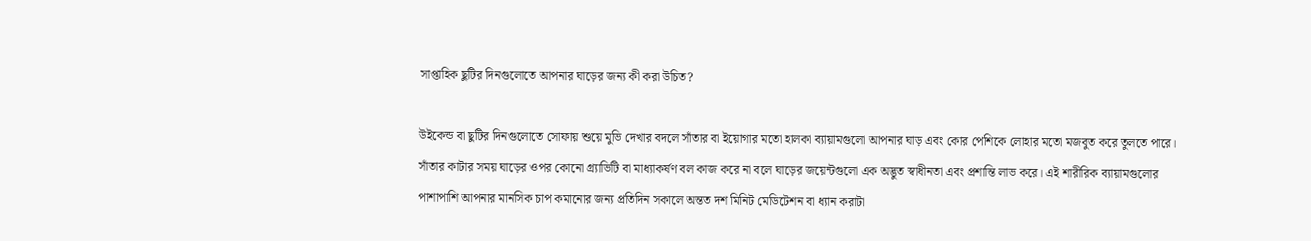সাপ্তাহিক ছুটির দিনগুলোতে আপনার ঘাড়ের জন্য কী করা উচিত?

উইকেন্ড বা ছুটির দিনগুলোতে সোফায় শুয়ে মুভি দেখার বদলে সাঁতার বা ইয়োগার মতো হালকা ব্যায়ামগুলো আপনার ঘাড় এবং কোর পেশিকে লোহার মতো মজবুত করে তুলতে পারে। সাঁতার কাটার সময় ঘাড়ের ওপর কোনো গ্র্যাভিটি বা মাধ্যাকর্ষণ বল কাজ করে না বলে ঘাড়ের জয়েন্টগুলো এক অদ্ভুত স্বাধীনতা এবং প্রশান্তি লাভ করে। এই শারীরিক ব্যায়ামগুলোর পাশাপাশি আপনার মানসিক চাপ কমানোর জন্য প্রতিদিন সকালে অন্তত দশ মিনিট মেডিটেশন বা ধ্যান করাটা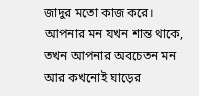জাদুর মতো কাজ করে। আপনার মন যখন শান্ত থাকে, তখন আপনার অবচেতন মন আর কখনোই ঘাড়ের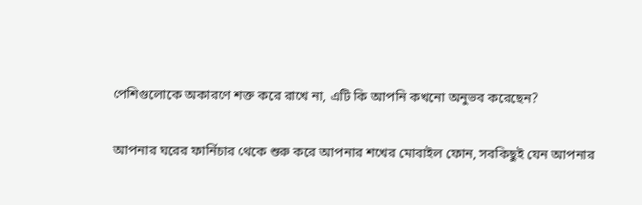পেশিগুলোকে অকারণে শক্ত করে রাখে না, এটি কি আপনি কখনো অনুভব করেছেন?

আপনার ঘরের ফার্নিচার থেকে শুরু করে আপনার শখের মোবাইল ফোন, সবকিছুই যেন আপনার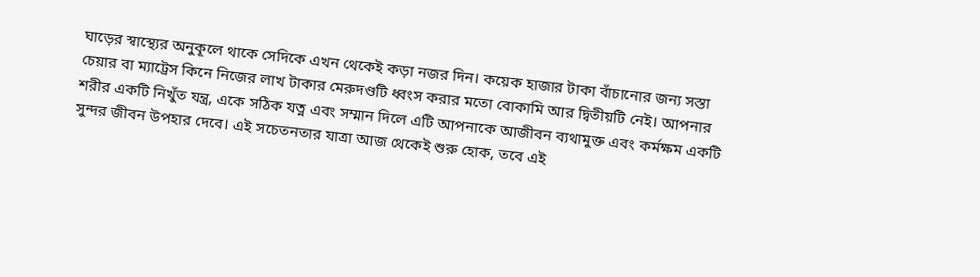ঘাড়ের স্বাস্থ্যের অনুকূলে থাকে সেদিকে এখন থেকেই কড়া নজর দিন। কয়েক হাজার টাকা বাঁচানোর জন্য সস্তা চেয়ার বা ম্যাট্রেস কিনে নিজের লাখ টাকার মেরুদণ্ডটি ধ্বংস করার মতো বোকামি আর দ্বিতীয়টি নেই। আপনার শরীর একটি নিখুঁত যন্ত্র, একে সঠিক যত্ন এবং সম্মান দিলে এটি আপনাকে আজীবন ব্যথামুক্ত এবং কর্মক্ষম একটি সুন্দর জীবন উপহার দেবে। এই সচেতনতার যাত্রা আজ থেকেই শুরু হোক, তবে এই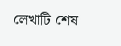লেখাটি শেষ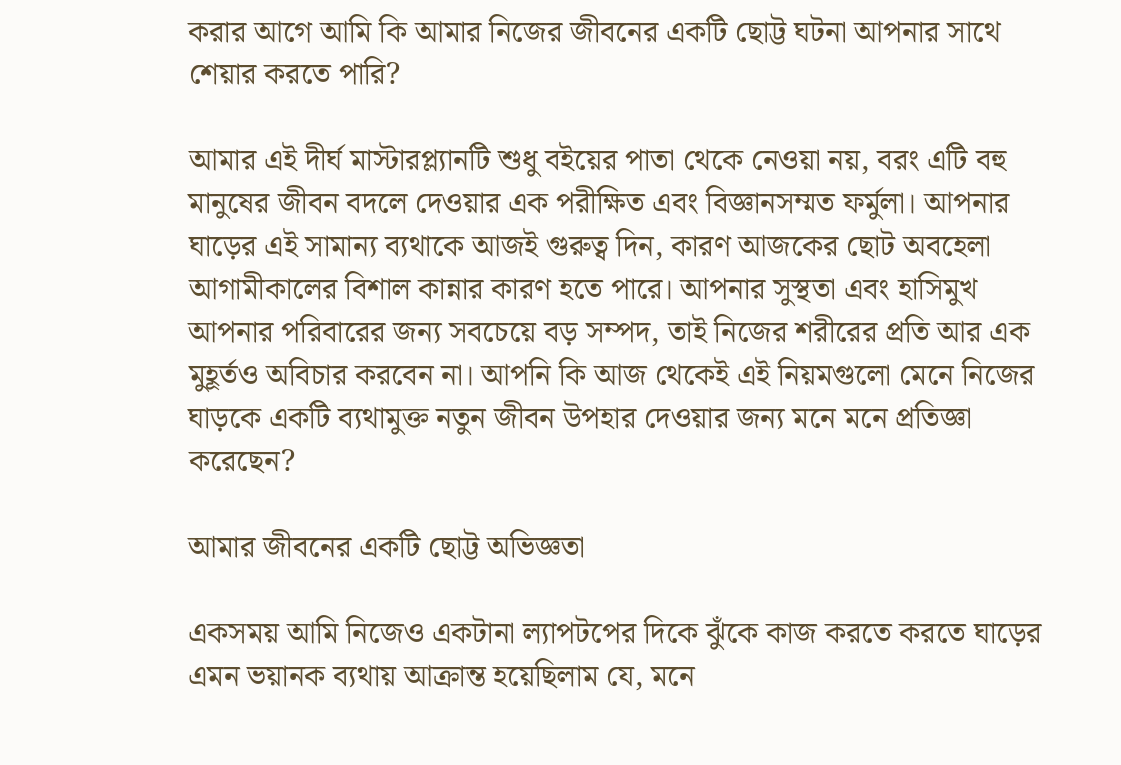করার আগে আমি কি আমার নিজের জীবনের একটি ছোট্ট ঘটনা আপনার সাথে শেয়ার করতে পারি?

আমার এই দীর্ঘ মাস্টারপ্ল্যানটি শুধু বইয়ের পাতা থেকে নেওয়া নয়, বরং এটি বহু মানুষের জীবন বদলে দেওয়ার এক পরীক্ষিত এবং বিজ্ঞানসম্মত ফর্মুলা। আপনার ঘাড়ের এই সামান্য ব্যথাকে আজই গুরুত্ব দিন, কারণ আজকের ছোট অবহেলা আগামীকালের বিশাল কান্নার কারণ হতে পারে। আপনার সুস্থতা এবং হাসিমুখ আপনার পরিবারের জন্য সবচেয়ে বড় সম্পদ, তাই নিজের শরীরের প্রতি আর এক মুহূর্তও অবিচার করবেন না। আপনি কি আজ থেকেই এই নিয়মগুলো মেনে নিজের ঘাড়কে একটি ব্যথামুক্ত নতুন জীবন উপহার দেওয়ার জন্য মনে মনে প্রতিজ্ঞা করেছেন?

আমার জীবনের একটি ছোট্ট অভিজ্ঞতা

একসময় আমি নিজেও একটানা ল্যাপটপের দিকে ঝুঁকে কাজ করতে করতে ঘাড়ের এমন ভয়ানক ব্যথায় আক্রান্ত হয়েছিলাম যে, মনে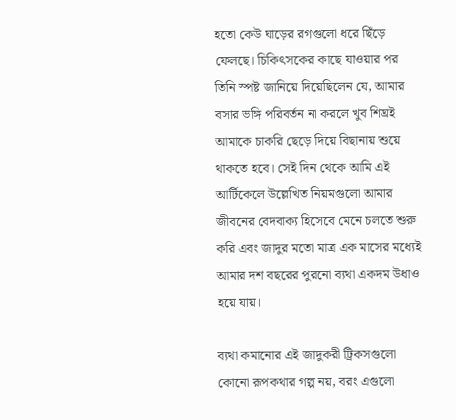হতো কেউ ঘাড়ের রগগুলো ধরে ছিঁড়ে ফেলছে। চিকিৎসকের কাছে যাওয়ার পর তিনি স্পষ্ট জানিয়ে দিয়েছিলেন যে, আমার বসার ভঙ্গি পরিবর্তন না করলে খুব শিঘ্রই আমাকে চাকরি ছেড়ে দিয়ে বিছানায় শুয়ে থাকতে হবে। সেই দিন থেকে আমি এই আর্টিকেলে উল্লেখিত নিয়মগুলো আমার জীবনের বেদবাক্য হিসেবে মেনে চলতে শুরু করি এবং জাদুর মতো মাত্র এক মাসের মধ্যেই আমার দশ বছরের পুরনো ব্যথা একদম উধাও হয়ে যায়।

ব্যথা কমানোর এই জাদুকরী ট্রিকসগুলো কোনো রূপকথার গল্প নয়, বরং এগুলো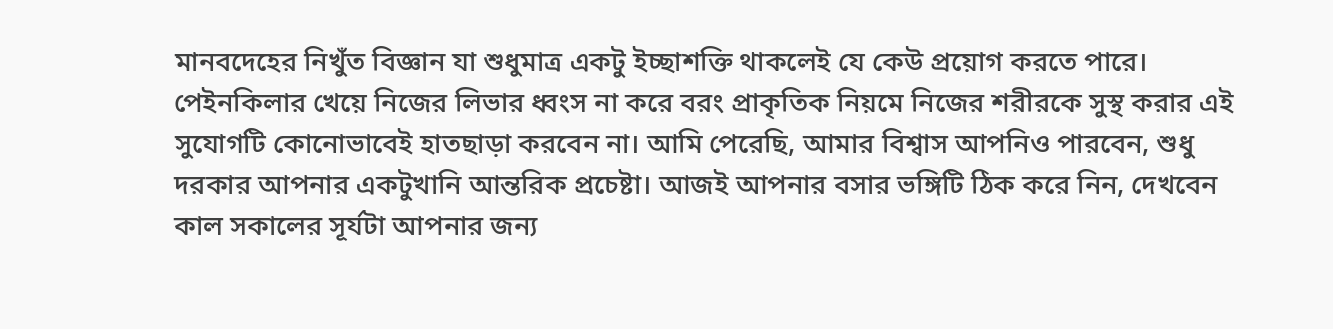মানবদেহের নিখুঁত বিজ্ঞান যা শুধুমাত্র একটু ইচ্ছাশক্তি থাকলেই যে কেউ প্রয়োগ করতে পারে। পেইনকিলার খেয়ে নিজের লিভার ধ্বংস না করে বরং প্রাকৃতিক নিয়মে নিজের শরীরকে সুস্থ করার এই সুযোগটি কোনোভাবেই হাতছাড়া করবেন না। আমি পেরেছি, আমার বিশ্বাস আপনিও পারবেন, শুধু দরকার আপনার একটুখানি আন্তরিক প্রচেষ্টা। আজই আপনার বসার ভঙ্গিটি ঠিক করে নিন, দেখবেন কাল সকালের সূর্যটা আপনার জন্য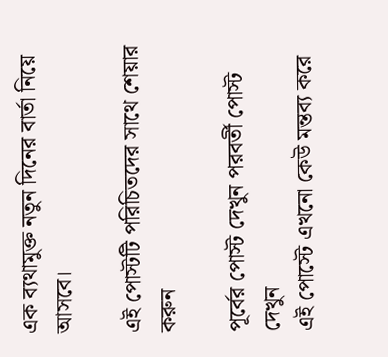এক ব্যথামুক্ত নতুন দিনের বার্তা নিয়ে আসবে।

এই পোস্টটি পরিচিতদের সাথে শেয়ার করুন

পূর্বের পোস্ট দেখুন পরবর্তী পোস্ট দেখুন
এই পোস্টে এখনো কেউ মন্তব্য করে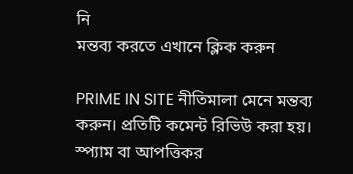নি
মন্তব্য করতে এখানে ক্লিক করুন

PRIME IN SITE নীতিমালা মেনে মন্তব্য করুন। প্রতিটি কমেন্ট রিভিউ করা হয়। স্প্যাম বা আপত্তিকর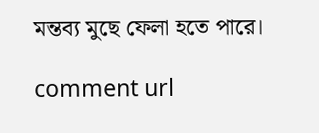মন্তব্য মুছে ফেলা হতে পারে।

comment url